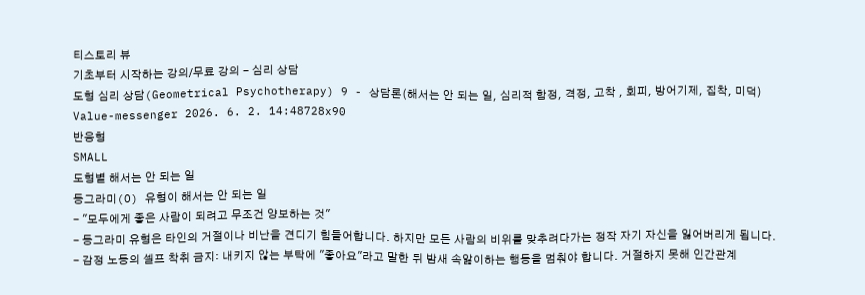티스토리 뷰
기초부터 시작하는 강의/무료 강의 - 심리 상담
도형 심리 상담(Geometrical Psychotherapy) 9 - 상담론(해서는 안 되는 일, 심리적 함정, 격정, 고착 , 회피, 방어기제, 집착, 미덕)
Value-messenger 2026. 6. 2. 14:48728x90
반응형
SMALL
도형별 해서는 안 되는 일
동그라미(O) 유형이 해서는 안 되는 일
- "모두에게 좋은 사람이 되려고 무조건 양보하는 것"
- 동그라미 유형은 타인의 거절이나 비난을 견디기 힘들어합니다. 하지만 모든 사람의 비위를 맞추려다가는 정작 자기 자신을 잃어버리게 됩니다.
- 감정 노동의 셀프 착취 금지: 내키지 않는 부탁에 "좋아요"라고 말한 뒤 밤새 속앓이하는 행동을 멈춰야 합니다. 거절하지 못해 인간관계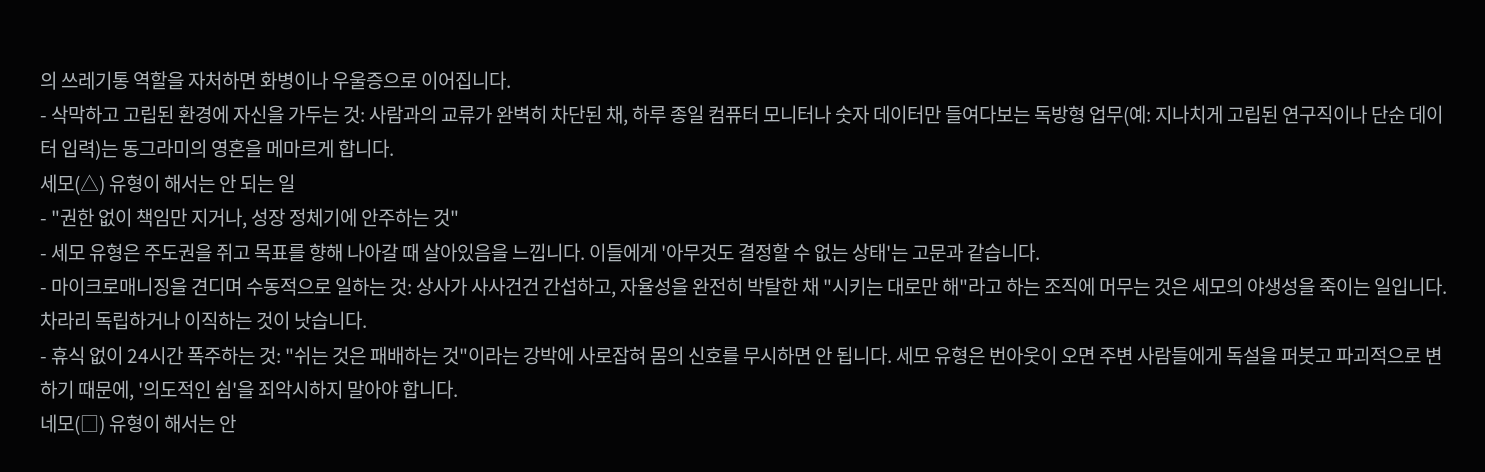의 쓰레기통 역할을 자처하면 화병이나 우울증으로 이어집니다.
- 삭막하고 고립된 환경에 자신을 가두는 것: 사람과의 교류가 완벽히 차단된 채, 하루 종일 컴퓨터 모니터나 숫자 데이터만 들여다보는 독방형 업무(예: 지나치게 고립된 연구직이나 단순 데이터 입력)는 동그라미의 영혼을 메마르게 합니다.
세모(△) 유형이 해서는 안 되는 일
- "권한 없이 책임만 지거나, 성장 정체기에 안주하는 것"
- 세모 유형은 주도권을 쥐고 목표를 향해 나아갈 때 살아있음을 느낍니다. 이들에게 '아무것도 결정할 수 없는 상태'는 고문과 같습니다.
- 마이크로매니징을 견디며 수동적으로 일하는 것: 상사가 사사건건 간섭하고, 자율성을 완전히 박탈한 채 "시키는 대로만 해"라고 하는 조직에 머무는 것은 세모의 야생성을 죽이는 일입니다. 차라리 독립하거나 이직하는 것이 낫습니다.
- 휴식 없이 24시간 폭주하는 것: "쉬는 것은 패배하는 것"이라는 강박에 사로잡혀 몸의 신호를 무시하면 안 됩니다. 세모 유형은 번아웃이 오면 주변 사람들에게 독설을 퍼붓고 파괴적으로 변하기 때문에, '의도적인 쉼'을 죄악시하지 말아야 합니다.
네모(□) 유형이 해서는 안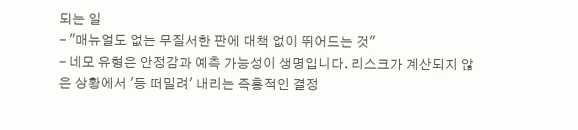되는 일
- "매뉴얼도 없는 무질서한 판에 대책 없이 뛰어드는 것"
- 네모 유형은 안정감과 예측 가능성이 생명입니다. 리스크가 계산되지 않은 상황에서 '등 떠밀려' 내리는 즉흥적인 결정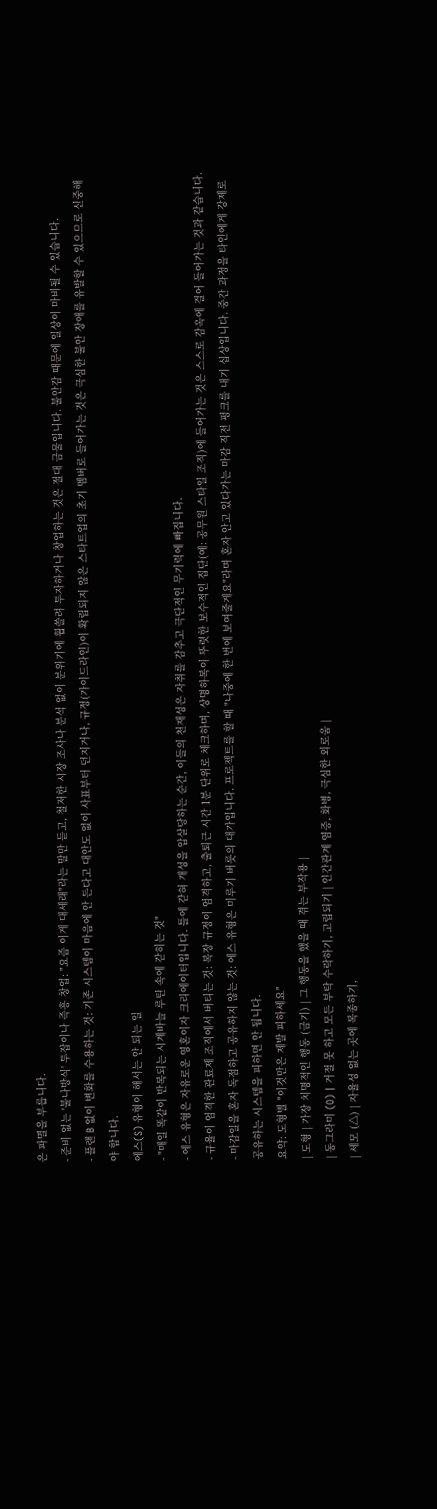은 파멸을 부릅니다.
- 준비 없는 '불나방식' 투잡이나 즉흥 창업: "요즘 이게 대세래"라는 말만 듣고, 철저한 시장 조사나 분석 없이 분위기에 휩쓸려 투자하거나 창업하는 것은 절대 금물입니다. 불안감 때문에 일상이 마비될 수 있습니다.
- 플랜 B 없이 변화를 수용하는 것: 기존 시스템이 마음에 안 든다고 대안도 없이 사표부터 던지거나, 규정(가이드라인)이 확립되지 않은 스타트업의 초기 멤버로 들어가는 것은 극심한 불안 장애를 유발할 수 있으므로 신중해야 합니다.
에스(S) 유형이 해서는 안 되는 일
- "매일 똑같이 반복되는 시계바늘 루틴 속에 갇히는 것"
- 에스 유형은 자유로운 영혼이자 크리에이터입니다. 틀에 갇혀 개성을 압살당하는 순간, 이들의 천재성은 자취를 감추고 극단적인 무기력에 빠집니다.
- 규율이 엄격한 관료제 조직에서 버티는 것: 복장 규정이 엄격하고, 출퇴근 시간 1분 단위로 체크하며, 상명하복이 뚜렷한 보수적인 집단(예: 공무원 스타일 조직)에 들어가는 것은 스스로 감옥에 걸어 들어가는 것과 같습니다.
- 마감일을 혼자 독점하고 공유하지 않는 것: 에스 유형은 미루기 버릇의 대가입니다. 프로젝트를 할 때 "나중에 한 번에 보여줄게요"라며 혼자 안고 있다가는 마감 직전 펑크를 내기 십상입니다. 중간 과정을 타인에게 강제로 공유하는 시스템을 피하면 안 됩니다.
요약: 도형별 "이것만은 제발 피하세요"
| 도형 | 가장 치명적인 행동 (금기) | 그 행동을 했을 때 겪는 부작용 |
| 동그라미 (O) | 거절 못 하고 모든 부탁 수락하기, 고립되기 | 인간관계 염증, 화병, 극심한 외로움 |
| 세모 (△) | 자율성 없는 곳에 복종하기,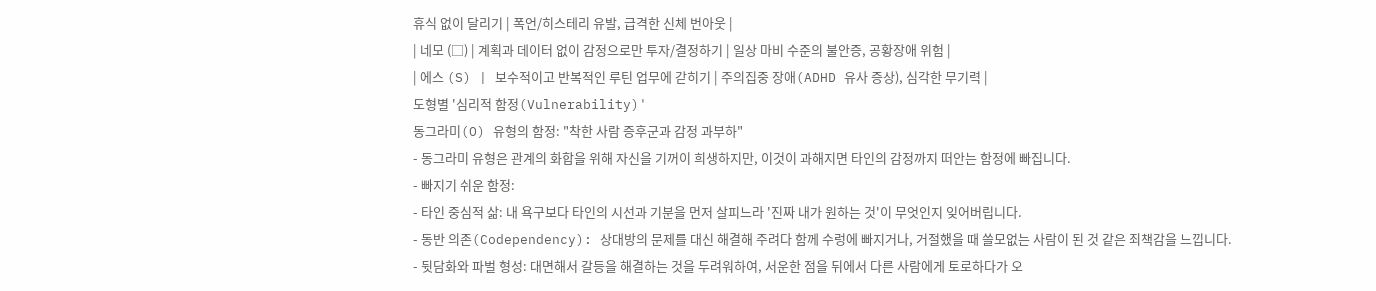휴식 없이 달리기 | 폭언/히스테리 유발, 급격한 신체 번아웃 |
| 네모 (□) | 계획과 데이터 없이 감정으로만 투자/결정하기 | 일상 마비 수준의 불안증, 공황장애 위험 |
| 에스 (S) | 보수적이고 반복적인 루틴 업무에 갇히기 | 주의집중 장애(ADHD 유사 증상), 심각한 무기력 |
도형별 '심리적 함정(Vulnerability)'
동그라미(O) 유형의 함정: "착한 사람 증후군과 감정 과부하"
- 동그라미 유형은 관계의 화합을 위해 자신을 기꺼이 희생하지만, 이것이 과해지면 타인의 감정까지 떠안는 함정에 빠집니다.
- 빠지기 쉬운 함정:
- 타인 중심적 삶: 내 욕구보다 타인의 시선과 기분을 먼저 살피느라 '진짜 내가 원하는 것'이 무엇인지 잊어버립니다.
- 동반 의존(Codependency): 상대방의 문제를 대신 해결해 주려다 함께 수렁에 빠지거나, 거절했을 때 쓸모없는 사람이 된 것 같은 죄책감을 느낍니다.
- 뒷담화와 파벌 형성: 대면해서 갈등을 해결하는 것을 두려워하여, 서운한 점을 뒤에서 다른 사람에게 토로하다가 오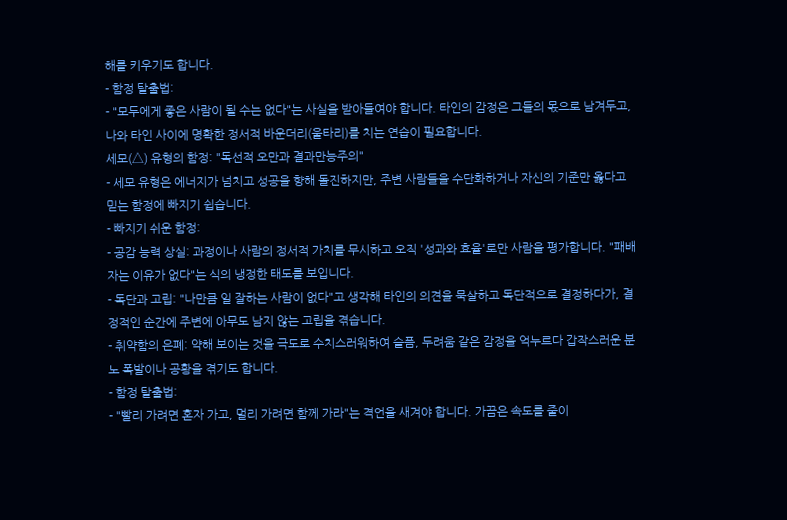해를 키우기도 합니다.
- 함정 탈출법:
- "모두에게 좋은 사람이 될 수는 없다"는 사실을 받아들여야 합니다. 타인의 감정은 그들의 몫으로 남겨두고, 나와 타인 사이에 명확한 정서적 바운더리(울타리)를 치는 연습이 필요합니다.
세모(△) 유형의 함정: "독선적 오만과 결과만능주의"
- 세모 유형은 에너지가 넘치고 성공을 향해 돌진하지만, 주변 사람들을 수단화하거나 자신의 기준만 옳다고 믿는 함정에 빠지기 쉽습니다.
- 빠지기 쉬운 함정:
- 공감 능력 상실: 과정이나 사람의 정서적 가치를 무시하고 오직 '성과와 효율'로만 사람을 평가합니다. "패배자는 이유가 없다"는 식의 냉정한 태도를 보입니다.
- 독단과 고립: "나만큼 일 잘하는 사람이 없다"고 생각해 타인의 의견을 묵살하고 독단적으로 결정하다가, 결정적인 순간에 주변에 아무도 남지 않는 고립을 겪습니다.
- 취약함의 은폐: 약해 보이는 것을 극도로 수치스러워하여 슬픔, 두려움 같은 감정을 억누르다 갑작스러운 분노 폭발이나 공황을 겪기도 합니다.
- 함정 탈출법:
- "빨리 가려면 혼자 가고, 멀리 가려면 함께 가라"는 격언을 새겨야 합니다. 가끔은 속도를 줄이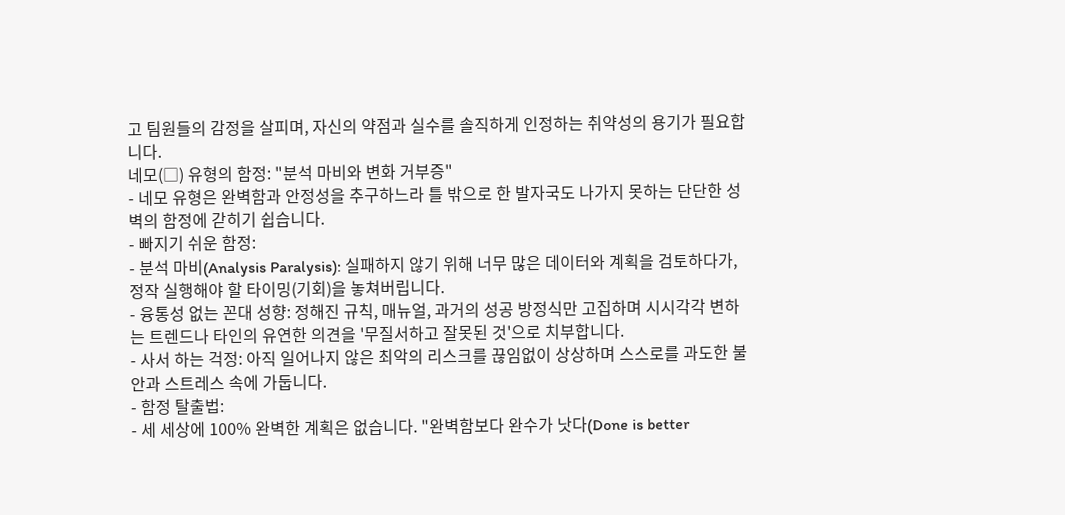고 팀원들의 감정을 살피며, 자신의 약점과 실수를 솔직하게 인정하는 취약성의 용기가 필요합니다.
네모(□) 유형의 함정: "분석 마비와 변화 거부증"
- 네모 유형은 완벽함과 안정성을 추구하느라 틀 밖으로 한 발자국도 나가지 못하는 단단한 성벽의 함정에 갇히기 쉽습니다.
- 빠지기 쉬운 함정:
- 분석 마비(Analysis Paralysis): 실패하지 않기 위해 너무 많은 데이터와 계획을 검토하다가, 정작 실행해야 할 타이밍(기회)을 놓쳐버립니다.
- 융통성 없는 꼰대 성향: 정해진 규칙, 매뉴얼, 과거의 성공 방정식만 고집하며 시시각각 변하는 트렌드나 타인의 유연한 의견을 '무질서하고 잘못된 것'으로 치부합니다.
- 사서 하는 걱정: 아직 일어나지 않은 최악의 리스크를 끊임없이 상상하며 스스로를 과도한 불안과 스트레스 속에 가둡니다.
- 함정 탈출법:
- 세 세상에 100% 완벽한 계획은 없습니다. "완벽함보다 완수가 낫다(Done is better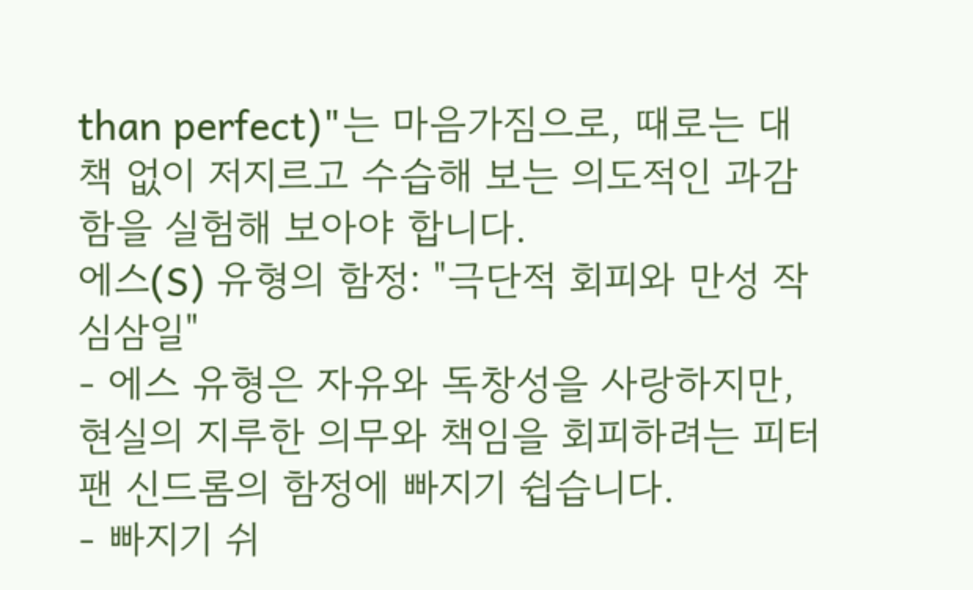than perfect)"는 마음가짐으로, 때로는 대책 없이 저지르고 수습해 보는 의도적인 과감함을 실험해 보아야 합니다.
에스(S) 유형의 함정: "극단적 회피와 만성 작심삼일"
- 에스 유형은 자유와 독창성을 사랑하지만, 현실의 지루한 의무와 책임을 회피하려는 피터팬 신드롬의 함정에 빠지기 쉽습니다.
- 빠지기 쉬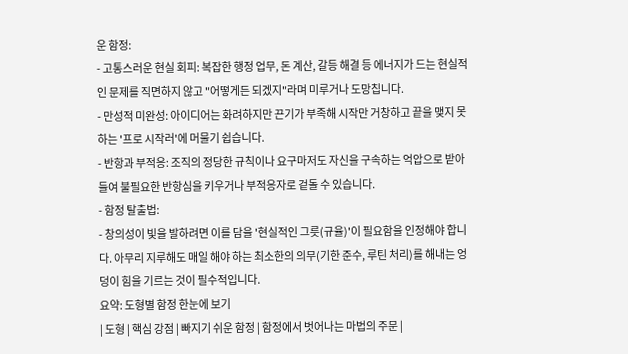운 함정:
- 고통스러운 현실 회피: 복잡한 행정 업무, 돈 계산, 갈등 해결 등 에너지가 드는 현실적인 문제를 직면하지 않고 "어떻게든 되겠지"라며 미루거나 도망칩니다.
- 만성적 미완성: 아이디어는 화려하지만 끈기가 부족해 시작만 거창하고 끝을 맺지 못하는 '프로 시작러'에 머물기 쉽습니다.
- 반항과 부적응: 조직의 정당한 규칙이나 요구마저도 자신을 구속하는 억압으로 받아들여 불필요한 반항심을 키우거나 부적응자로 겉돌 수 있습니다.
- 함정 탈출법:
- 창의성이 빛을 발하려면 이를 담을 '현실적인 그릇(규율)'이 필요함을 인정해야 합니다. 아무리 지루해도 매일 해야 하는 최소한의 의무(기한 준수, 루틴 처리)를 해내는 엉덩이 힘을 기르는 것이 필수적입니다.
요약: 도형별 함정 한눈에 보기
| 도형 | 핵심 강점 | 빠지기 쉬운 함정 | 함정에서 벗어나는 마법의 주문 |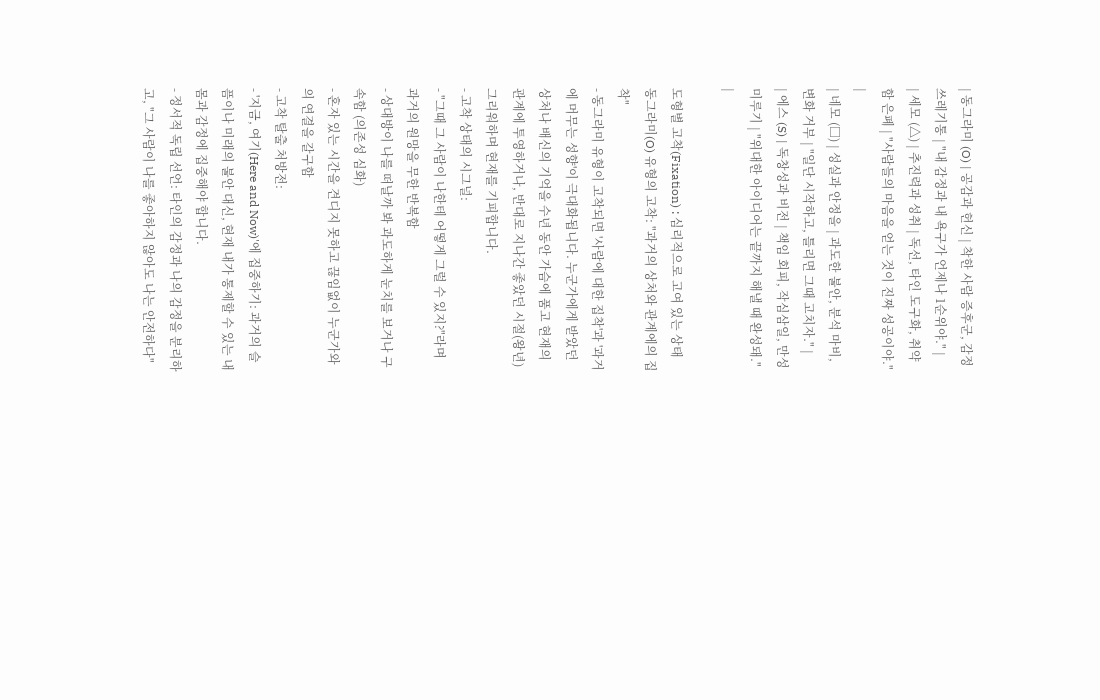| 동그라미 (O) | 공감과 헌신 | 착한 사람 증후군, 감정 쓰레기통 | "내 감정과 내 욕구가 언제나 1순위야." |
| 세모 (△) | 추진력과 성취 | 독선, 타인 도구화, 취약함 은폐 | "사람들의 마음을 얻는 것이 진짜 성공이야." |
| 네모 (□) | 성실과 안정을 | 과도한 불안, 분석 마비, 변화 거부 | "일단 시작하고, 틀리면 그때 고치자." |
| 에스 (S) | 독창성과 비전 | 책임 회피, 작심삼일, 만성 미루기 | "위대한 아이디어는 끝까지 해낼 때 완성돼." |

도형별 고착(Fixation) : 심리적으로 고여 있는 상태
동그라미(O) 유형의 고착: "과거의 상처와 관계에의 집착"
- 동그라미 유형이 고착되면 '사람에 대한 집착'과 '과거에 머무는 성향'이 극대화됩니다. 누군가에게 받았던 상처나 배신의 기억을 수년 동안 가슴에 품고 현재의 관계에 투영하거나, 반대로 지나간 좋았던 시절(왕년) 그리워하며 현재를 기피합니다.
- 고착 상태의 시그널:
- "그때 그 사람이 나한테 어떻게 그럴 수 있지?"라며 과거의 원망을 무한 반복함
- 상대방이 나를 떠날까 봐 과도하게 눈치를 보거나 구속함 (의존성 심화)
- 혼자 있는 시간을 견디지 못하고 끊임없이 누군가와의 연결을 갈구함
- 고착 탈출 처방전:
- '지금, 여기(Here and Now)'에 집중하기: 과거의 슬픔이나 미래의 불안 대신, 현재 내가 통제할 수 있는 내 몸과 감정에 집중해야 합니다.
- 정서적 독립 선언: 타인의 감정과 나의 감정을 분리하고, "그 사람이 나를 좋아하지 않아도 나는 안전하다"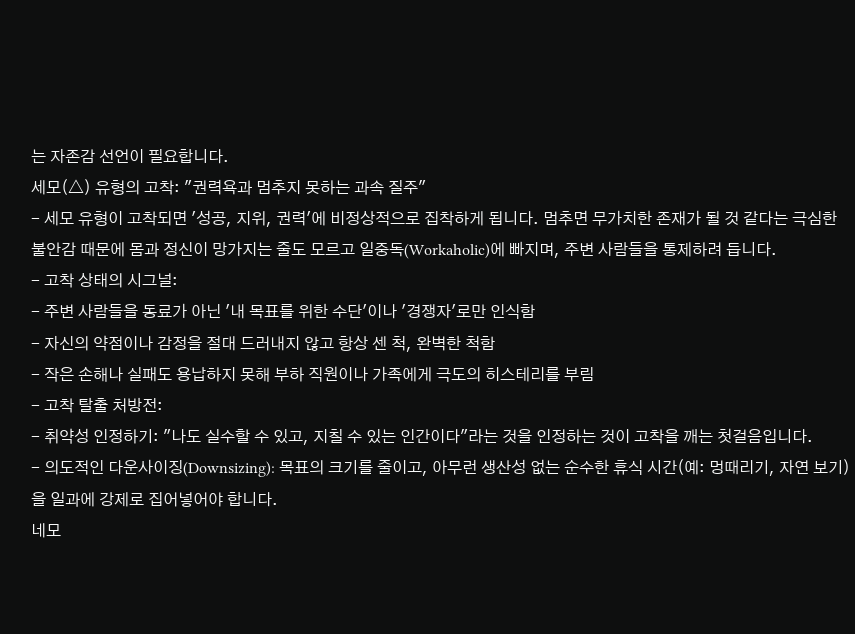는 자존감 선언이 필요합니다.
세모(△) 유형의 고착: "권력욕과 멈추지 못하는 과속 질주"
- 세모 유형이 고착되면 '성공, 지위, 권력'에 비정상적으로 집착하게 됩니다. 멈추면 무가치한 존재가 될 것 같다는 극심한 불안감 때문에 몸과 정신이 망가지는 줄도 모르고 일중독(Workaholic)에 빠지며, 주변 사람들을 통제하려 듭니다.
- 고착 상태의 시그널:
- 주변 사람들을 동료가 아닌 '내 목표를 위한 수단'이나 '경쟁자'로만 인식함
- 자신의 약점이나 감정을 절대 드러내지 않고 항상 센 척, 완벽한 척함
- 작은 손해나 실패도 용납하지 못해 부하 직원이나 가족에게 극도의 히스테리를 부림
- 고착 탈출 처방전:
- 취약성 인정하기: "나도 실수할 수 있고, 지칠 수 있는 인간이다"라는 것을 인정하는 것이 고착을 깨는 첫걸음입니다.
- 의도적인 다운사이징(Downsizing): 목표의 크기를 줄이고, 아무런 생산성 없는 순수한 휴식 시간(예: 멍때리기, 자연 보기)을 일과에 강제로 집어넣어야 합니다.
네모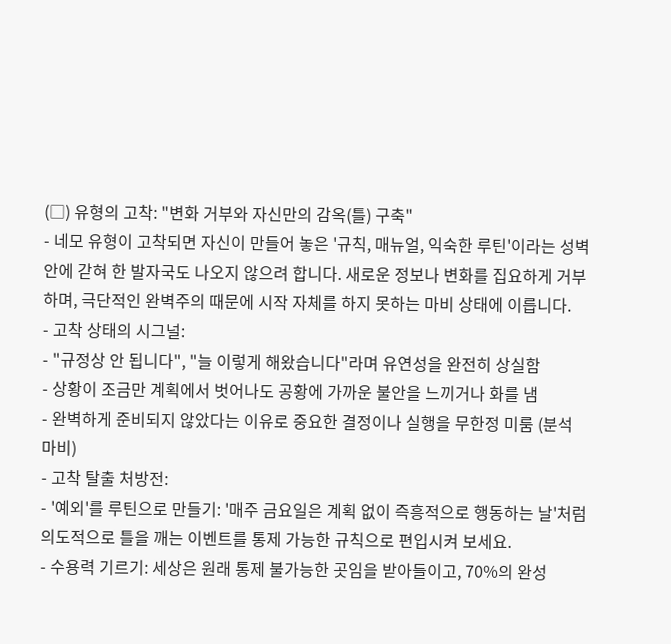(□) 유형의 고착: "변화 거부와 자신만의 감옥(틀) 구축"
- 네모 유형이 고착되면 자신이 만들어 놓은 '규칙, 매뉴얼, 익숙한 루틴'이라는 성벽 안에 갇혀 한 발자국도 나오지 않으려 합니다. 새로운 정보나 변화를 집요하게 거부하며, 극단적인 완벽주의 때문에 시작 자체를 하지 못하는 마비 상태에 이릅니다.
- 고착 상태의 시그널:
- "규정상 안 됩니다", "늘 이렇게 해왔습니다"라며 유연성을 완전히 상실함
- 상황이 조금만 계획에서 벗어나도 공황에 가까운 불안을 느끼거나 화를 냄
- 완벽하게 준비되지 않았다는 이유로 중요한 결정이나 실행을 무한정 미룸 (분석 마비)
- 고착 탈출 처방전:
- '예외'를 루틴으로 만들기: '매주 금요일은 계획 없이 즉흥적으로 행동하는 날'처럼 의도적으로 틀을 깨는 이벤트를 통제 가능한 규칙으로 편입시켜 보세요.
- 수용력 기르기: 세상은 원래 통제 불가능한 곳임을 받아들이고, 70%의 완성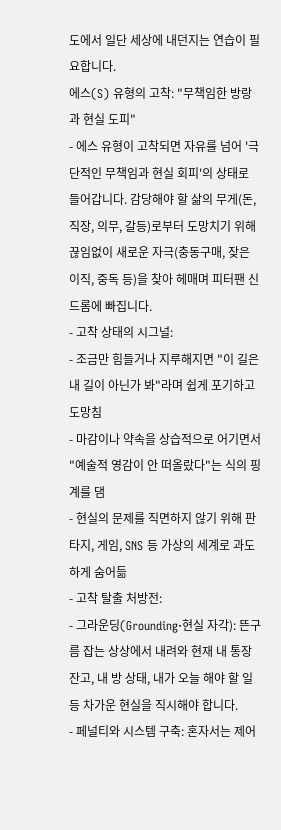도에서 일단 세상에 내던지는 연습이 필요합니다.
에스(S) 유형의 고착: "무책임한 방랑과 현실 도피"
- 에스 유형이 고착되면 자유를 넘어 '극단적인 무책임과 현실 회피'의 상태로 들어갑니다. 감당해야 할 삶의 무게(돈, 직장, 의무, 갈등)로부터 도망치기 위해 끊임없이 새로운 자극(충동구매, 잦은 이직, 중독 등)을 찾아 헤매며 피터팬 신드롬에 빠집니다.
- 고착 상태의 시그널:
- 조금만 힘들거나 지루해지면 "이 길은 내 길이 아닌가 봐"라며 쉽게 포기하고 도망침
- 마감이나 약속을 상습적으로 어기면서 "예술적 영감이 안 떠올랐다"는 식의 핑계를 댐
- 현실의 문제를 직면하지 않기 위해 판타지, 게임, SNS 등 가상의 세계로 과도하게 숨어듦
- 고착 탈출 처방전:
- 그라운딩(Grounding·현실 자각): 뜬구름 잡는 상상에서 내려와 현재 내 통장 잔고, 내 방 상태, 내가 오늘 해야 할 일 등 차가운 현실을 직시해야 합니다.
- 페널티와 시스템 구축: 혼자서는 제어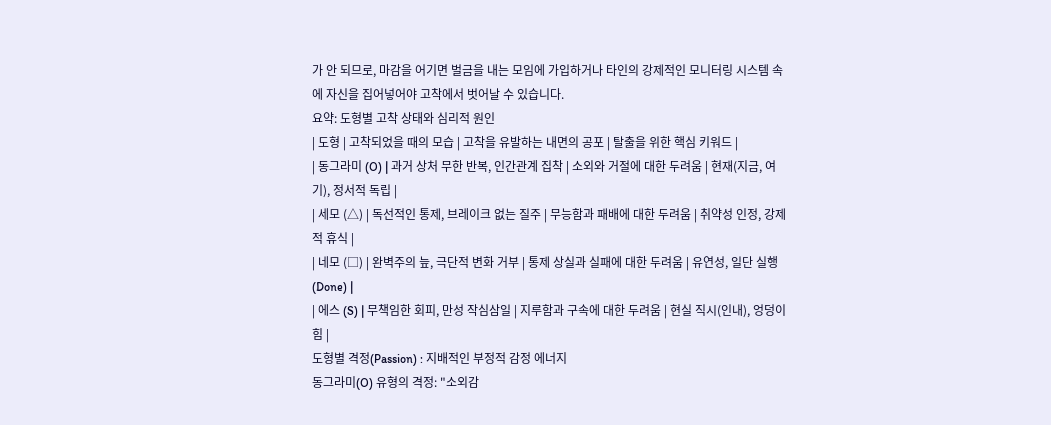가 안 되므로, 마감을 어기면 벌금을 내는 모임에 가입하거나 타인의 강제적인 모니터링 시스템 속에 자신을 집어넣어야 고착에서 벗어날 수 있습니다.
요약: 도형별 고착 상태와 심리적 원인
| 도형 | 고착되었을 때의 모습 | 고착을 유발하는 내면의 공포 | 탈출을 위한 핵심 키워드 |
| 동그라미 (O) | 과거 상처 무한 반복, 인간관계 집착 | 소외와 거절에 대한 두려움 | 현재(지금, 여기), 정서적 독립 |
| 세모 (△) | 독선적인 통제, 브레이크 없는 질주 | 무능함과 패배에 대한 두려움 | 취약성 인정, 강제적 휴식 |
| 네모 (□) | 완벽주의 늪, 극단적 변화 거부 | 통제 상실과 실패에 대한 두려움 | 유연성, 일단 실행(Done) |
| 에스 (S) | 무책임한 회피, 만성 작심삼일 | 지루함과 구속에 대한 두려움 | 현실 직시(인내), 엉덩이 힘 |
도형별 격정(Passion) : 지배적인 부정적 감정 에너지
동그라미(O) 유형의 격정: "소외감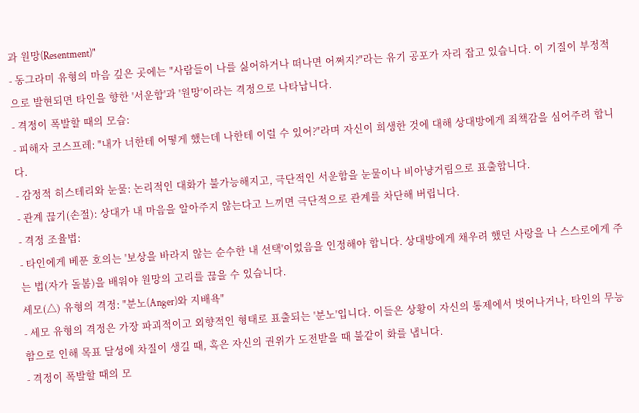과 원망(Resentment)"
- 동그라미 유형의 마음 깊은 곳에는 "사람들이 나를 싫어하거나 떠나면 어쩌지?"라는 유기 공포가 자리 잡고 있습니다. 이 기질이 부정적으로 발현되면 타인을 향한 '서운함'과 '원망'이라는 격정으로 나타납니다.
- 격정이 폭발할 때의 모습:
- 피해자 코스프레: "내가 너한테 어떻게 했는데 나한테 이럴 수 있어?"라며 자신이 희생한 것에 대해 상대방에게 죄책감을 심어주려 합니다.
- 감정적 히스테리와 눈물: 논리적인 대화가 불가능해지고, 극단적인 서운함을 눈물이나 비아냥거림으로 표출합니다.
- 관계 끊기(손절): 상대가 내 마음을 알아주지 않는다고 느끼면 극단적으로 관계를 차단해 버립니다.
- 격정 조율법:
- 타인에게 베푼 호의는 '보상을 바라지 않는 순수한 내 선택'이었음을 인정해야 합니다. 상대방에게 채우려 했던 사랑을 나 스스로에게 주는 법(자가 돌봄)을 배워야 원망의 고리를 끊을 수 있습니다.
세모(△) 유형의 격정: "분노(Anger)와 지배욕"
- 세모 유형의 격정은 가장 파괴적이고 외향적인 형태로 표출되는 '분노'입니다. 이들은 상황이 자신의 통제에서 벗어나거나, 타인의 무능함으로 인해 목표 달성에 차질이 생길 때, 혹은 자신의 권위가 도전받을 때 불같이 화를 냅니다.
- 격정이 폭발할 때의 모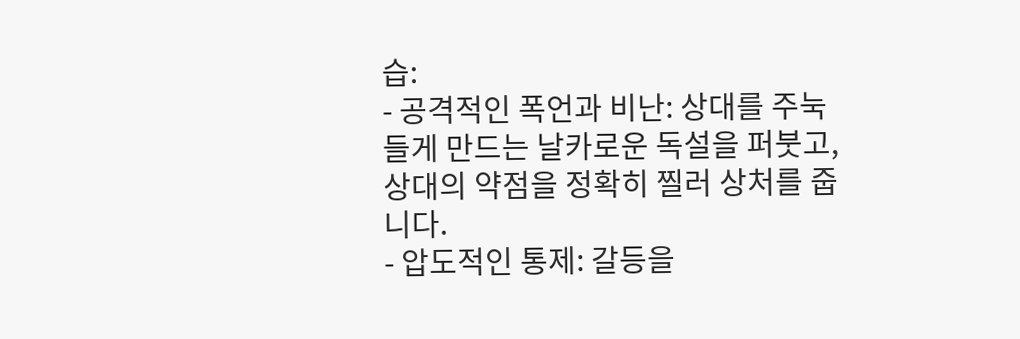습:
- 공격적인 폭언과 비난: 상대를 주눅 들게 만드는 날카로운 독설을 퍼붓고, 상대의 약점을 정확히 찔러 상처를 줍니다.
- 압도적인 통제: 갈등을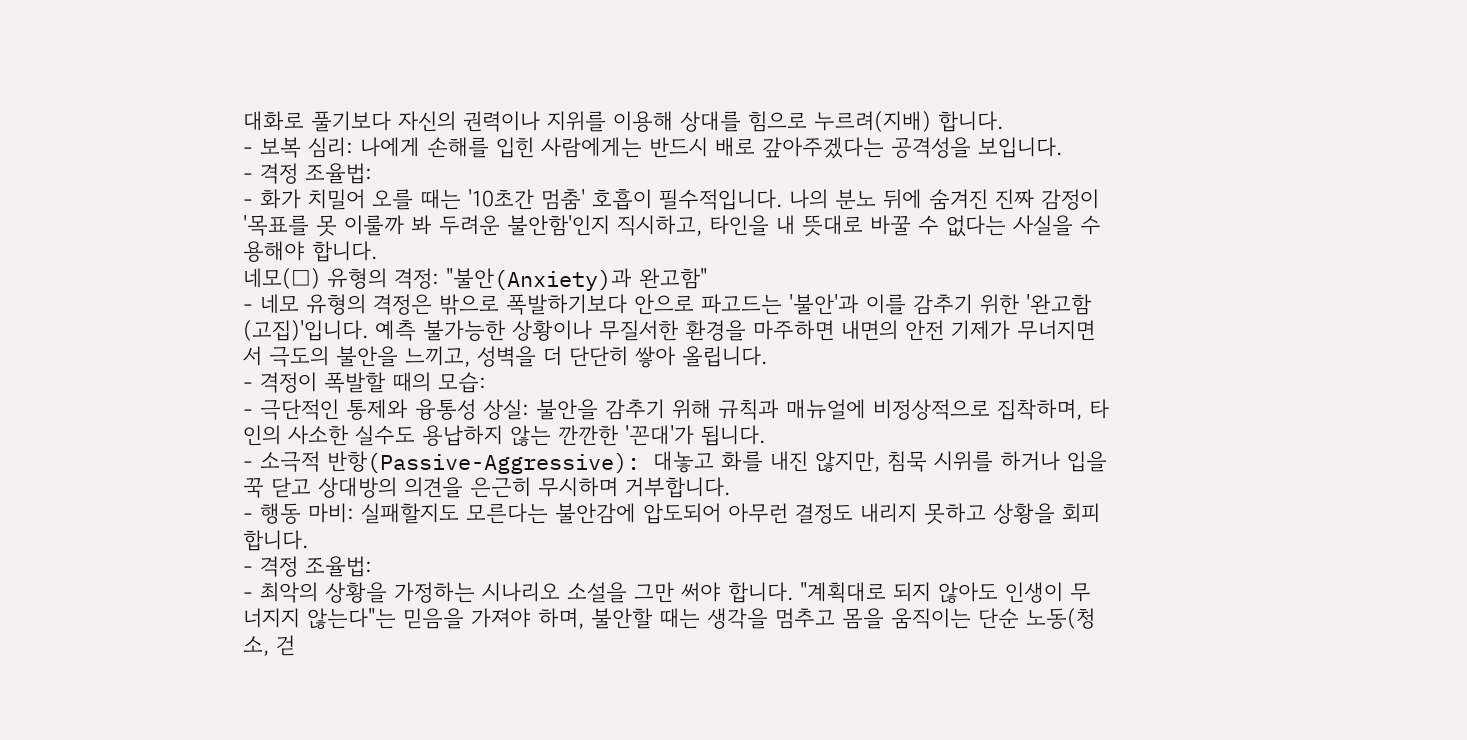대화로 풀기보다 자신의 권력이나 지위를 이용해 상대를 힘으로 누르려(지배) 합니다.
- 보복 심리: 나에게 손해를 입힌 사람에게는 반드시 배로 갚아주겠다는 공격성을 보입니다.
- 격정 조율법:
- 화가 치밀어 오를 때는 '10초간 멈춤' 호흡이 필수적입니다. 나의 분노 뒤에 숨겨진 진짜 감정이 '목표를 못 이룰까 봐 두려운 불안함'인지 직시하고, 타인을 내 뜻대로 바꿀 수 없다는 사실을 수용해야 합니다.
네모(□) 유형의 격정: "불안(Anxiety)과 완고함"
- 네모 유형의 격정은 밖으로 폭발하기보다 안으로 파고드는 '불안'과 이를 감추기 위한 '완고함(고집)'입니다. 예측 불가능한 상황이나 무질서한 환경을 마주하면 내면의 안전 기제가 무너지면서 극도의 불안을 느끼고, 성벽을 더 단단히 쌓아 올립니다.
- 격정이 폭발할 때의 모습:
- 극단적인 통제와 융통성 상실: 불안을 감추기 위해 규칙과 매뉴얼에 비정상적으로 집착하며, 타인의 사소한 실수도 용납하지 않는 깐깐한 '꼰대'가 됩니다.
- 소극적 반항(Passive-Aggressive): 대놓고 화를 내진 않지만, 침묵 시위를 하거나 입을 꾹 닫고 상대방의 의견을 은근히 무시하며 거부합니다.
- 행동 마비: 실패할지도 모른다는 불안감에 압도되어 아무런 결정도 내리지 못하고 상황을 회피합니다.
- 격정 조율법:
- 최악의 상황을 가정하는 시나리오 소설을 그만 써야 합니다. "계획대로 되지 않아도 인생이 무너지지 않는다"는 믿음을 가져야 하며, 불안할 때는 생각을 멈추고 몸을 움직이는 단순 노동(청소, 걷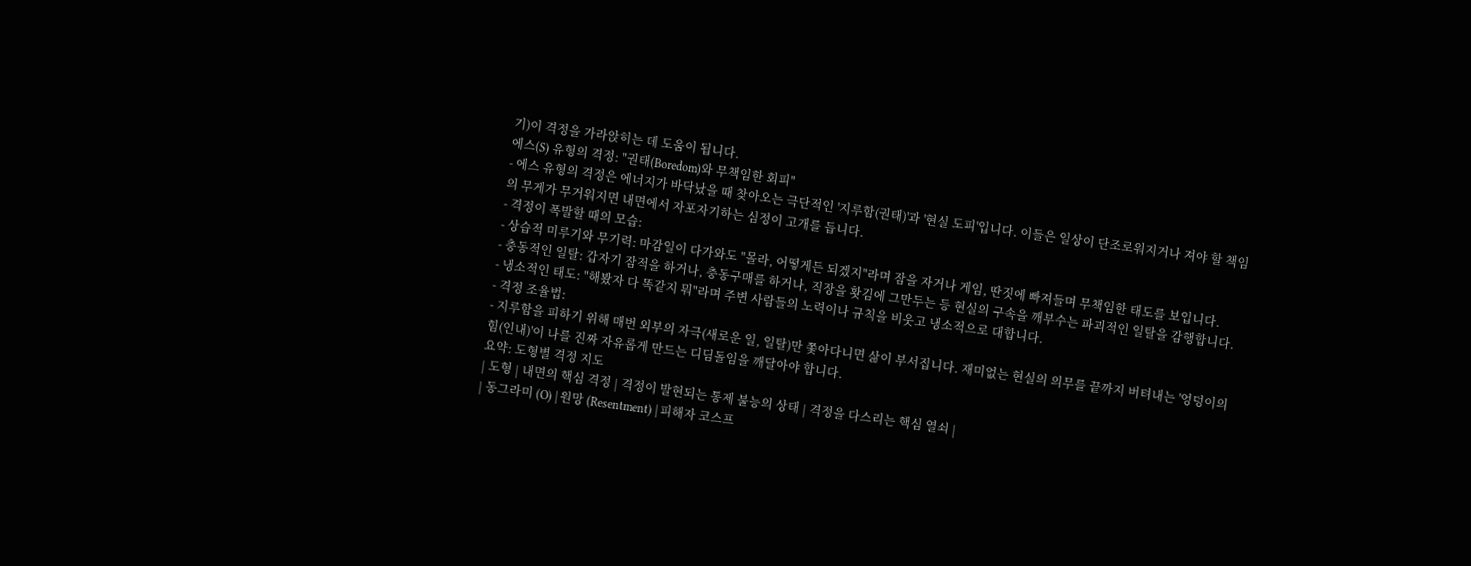기)이 격정을 가라앉히는 데 도움이 됩니다.
에스(S) 유형의 격정: "권태(Boredom)와 무책임한 회피"
- 에스 유형의 격정은 에너지가 바닥났을 때 찾아오는 극단적인 '지루함(권태)'과 '현실 도피'입니다. 이들은 일상이 단조로워지거나 져야 할 책임의 무게가 무거워지면 내면에서 자포자기하는 심정이 고개를 듭니다.
- 격정이 폭발할 때의 모습:
- 상습적 미루기와 무기력: 마감일이 다가와도 "몰라, 어떻게든 되겠지"라며 잠을 자거나 게임, 딴짓에 빠져들며 무책임한 태도를 보입니다.
- 충동적인 일탈: 갑자기 잠적을 하거나, 충동구매를 하거나, 직장을 홧김에 그만두는 등 현실의 구속을 깨부수는 파괴적인 일탈을 감행합니다.
- 냉소적인 태도: "해봤자 다 똑같지 뭐"라며 주변 사람들의 노력이나 규칙을 비웃고 냉소적으로 대합니다.
- 격정 조율법:
- 지루함을 피하기 위해 매번 외부의 자극(새로운 일, 일탈)만 쫓아다니면 삶이 부서집니다. 재미없는 현실의 의무를 끝까지 버텨내는 '엉덩이의 힘(인내)'이 나를 진짜 자유롭게 만드는 디딤돌임을 깨달아야 합니다.
요약: 도형별 격정 지도
| 도형 | 내면의 핵심 격정 | 격정이 발현되는 통제 불능의 상태 | 격정을 다스리는 핵심 열쇠 |
| 동그라미 (O) | 원망 (Resentment) | 피해자 코스프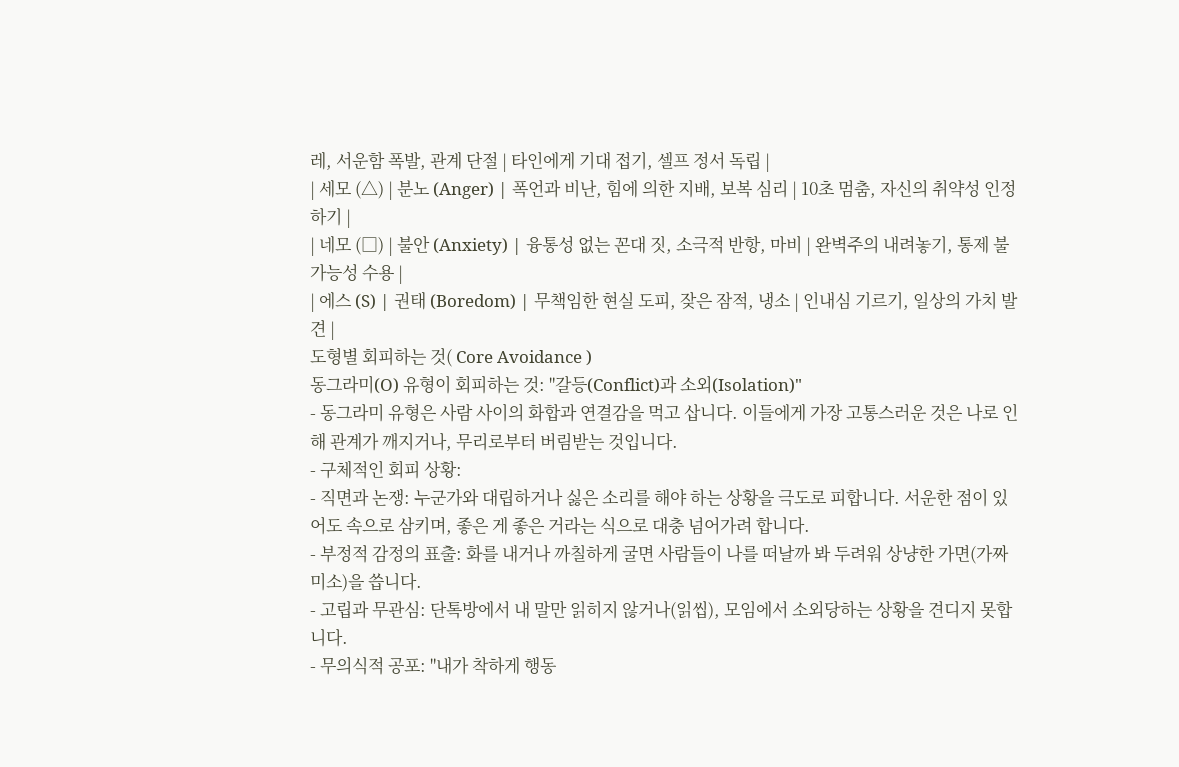레, 서운함 폭발, 관계 단절 | 타인에게 기대 접기, 셀프 정서 독립 |
| 세모 (△) | 분노 (Anger) | 폭언과 비난, 힘에 의한 지배, 보복 심리 | 10초 멈춤, 자신의 취약성 인정하기 |
| 네모 (□) | 불안 (Anxiety) | 융통성 없는 꼰대 짓, 소극적 반항, 마비 | 완벽주의 내려놓기, 통제 불가능성 수용 |
| 에스 (S) | 권태 (Boredom) | 무책임한 현실 도피, 잦은 잠적, 냉소 | 인내심 기르기, 일상의 가치 발견 |
도형별 회피하는 것( Core Avoidance )
동그라미(O) 유형이 회피하는 것: "갈등(Conflict)과 소외(Isolation)"
- 동그라미 유형은 사람 사이의 화합과 연결감을 먹고 삽니다. 이들에게 가장 고통스러운 것은 나로 인해 관계가 깨지거나, 무리로부터 버림받는 것입니다.
- 구체적인 회피 상황:
- 직면과 논쟁: 누군가와 대립하거나 싫은 소리를 해야 하는 상황을 극도로 피합니다. 서운한 점이 있어도 속으로 삼키며, 좋은 게 좋은 거라는 식으로 대충 넘어가려 합니다.
- 부정적 감정의 표출: 화를 내거나 까칠하게 굴면 사람들이 나를 떠날까 봐 두려워 상냥한 가면(가짜 미소)을 씁니다.
- 고립과 무관심: 단톡방에서 내 말만 읽히지 않거나(읽씹), 모임에서 소외당하는 상황을 견디지 못합니다.
- 무의식적 공포: "내가 착하게 행동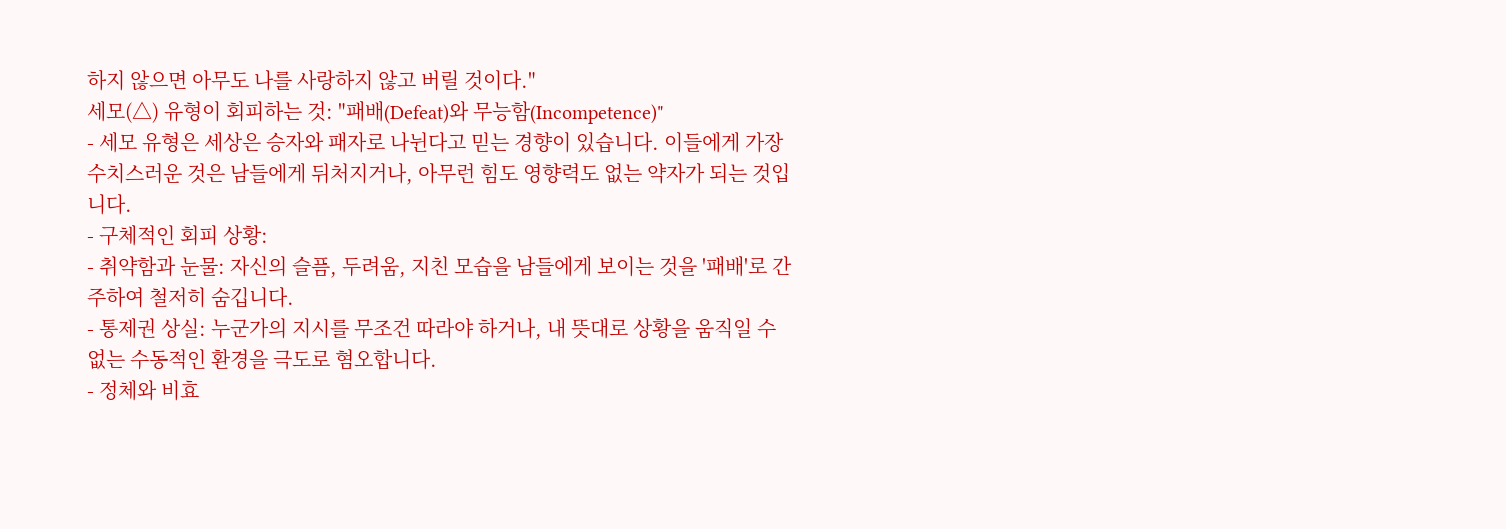하지 않으면 아무도 나를 사랑하지 않고 버릴 것이다."
세모(△) 유형이 회피하는 것: "패배(Defeat)와 무능함(Incompetence)"
- 세모 유형은 세상은 승자와 패자로 나뉜다고 믿는 경향이 있습니다. 이들에게 가장 수치스러운 것은 남들에게 뒤처지거나, 아무런 힘도 영향력도 없는 약자가 되는 것입니다.
- 구체적인 회피 상황:
- 취약함과 눈물: 자신의 슬픔, 두려움, 지친 모습을 남들에게 보이는 것을 '패배'로 간주하여 철저히 숨깁니다.
- 통제권 상실: 누군가의 지시를 무조건 따라야 하거나, 내 뜻대로 상황을 움직일 수 없는 수동적인 환경을 극도로 혐오합니다.
- 정체와 비효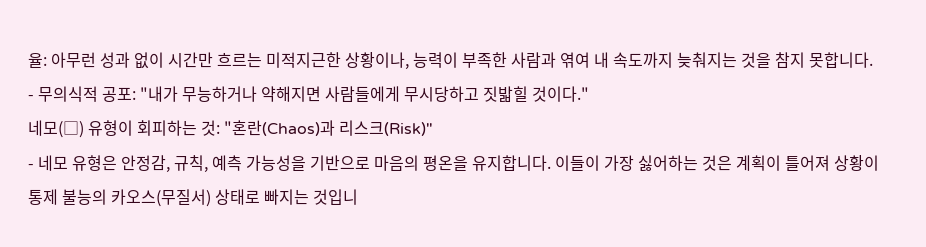율: 아무런 성과 없이 시간만 흐르는 미적지근한 상황이나, 능력이 부족한 사람과 엮여 내 속도까지 늦춰지는 것을 참지 못합니다.
- 무의식적 공포: "내가 무능하거나 약해지면 사람들에게 무시당하고 짓밟힐 것이다."
네모(□) 유형이 회피하는 것: "혼란(Chaos)과 리스크(Risk)"
- 네모 유형은 안정감, 규칙, 예측 가능성을 기반으로 마음의 평온을 유지합니다. 이들이 가장 싫어하는 것은 계획이 틀어져 상황이 통제 불능의 카오스(무질서) 상태로 빠지는 것입니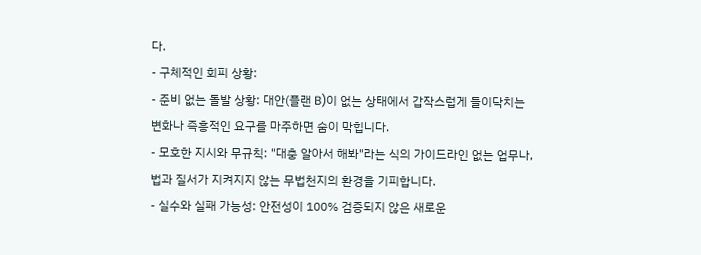다.
- 구체적인 회피 상황:
- 준비 없는 돌발 상황: 대안(플랜 B)이 없는 상태에서 갑작스럽게 들이닥치는 변화나 즉흥적인 요구를 마주하면 숨이 막힙니다.
- 모호한 지시와 무규칙: "대충 알아서 해봐"라는 식의 가이드라인 없는 업무나, 법과 질서가 지켜지지 않는 무법천지의 환경을 기피합니다.
- 실수와 실패 가능성: 안전성이 100% 검증되지 않은 새로운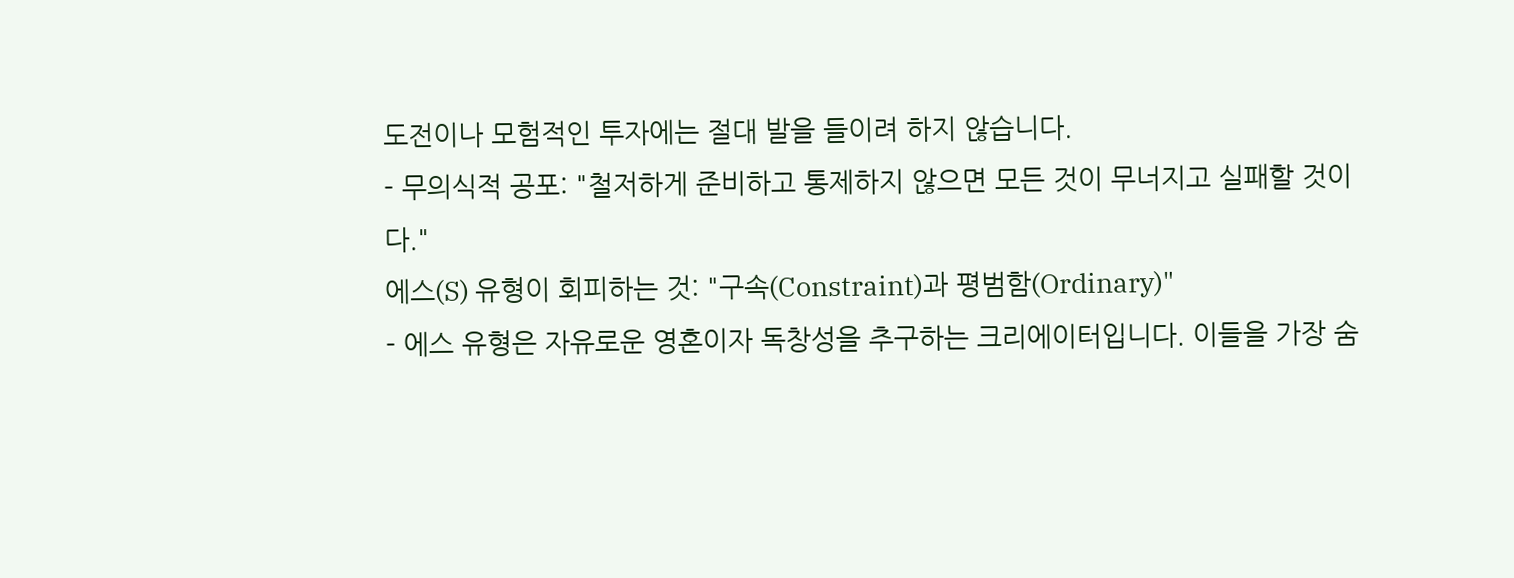도전이나 모험적인 투자에는 절대 발을 들이려 하지 않습니다.
- 무의식적 공포: "철저하게 준비하고 통제하지 않으면 모든 것이 무너지고 실패할 것이다."
에스(S) 유형이 회피하는 것: "구속(Constraint)과 평범함(Ordinary)"
- 에스 유형은 자유로운 영혼이자 독창성을 추구하는 크리에이터입니다. 이들을 가장 숨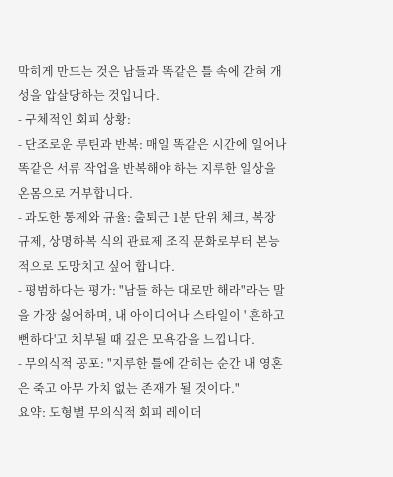막히게 만드는 것은 남들과 똑같은 틀 속에 갇혀 개성을 압살당하는 것입니다.
- 구체적인 회피 상황:
- 단조로운 루틴과 반복: 매일 똑같은 시간에 일어나 똑같은 서류 작업을 반복해야 하는 지루한 일상을 온몸으로 거부합니다.
- 과도한 통제와 규율: 출퇴근 1분 단위 체크, 복장 규제, 상명하복 식의 관료제 조직 문화로부터 본능적으로 도망치고 싶어 합니다.
- 평범하다는 평가: "남들 하는 대로만 해라"라는 말을 가장 싫어하며, 내 아이디어나 스타일이 ' 흔하고 뻔하다'고 치부될 때 깊은 모욕감을 느낍니다.
- 무의식적 공포: "지루한 틀에 갇히는 순간 내 영혼은 죽고 아무 가치 없는 존재가 될 것이다."
요약: 도형별 무의식적 회피 레이더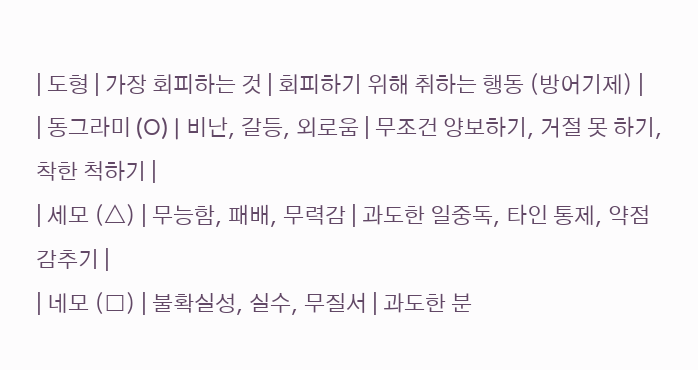| 도형 | 가장 회피하는 것 | 회피하기 위해 취하는 행동 (방어기제) |
| 동그라미 (O) | 비난, 갈등, 외로움 | 무조건 양보하기, 거절 못 하기, 착한 척하기 |
| 세모 (△) | 무능함, 패배, 무력감 | 과도한 일중독, 타인 통제, 약점 감추기 |
| 네모 (□) | 불확실성, 실수, 무질서 | 과도한 분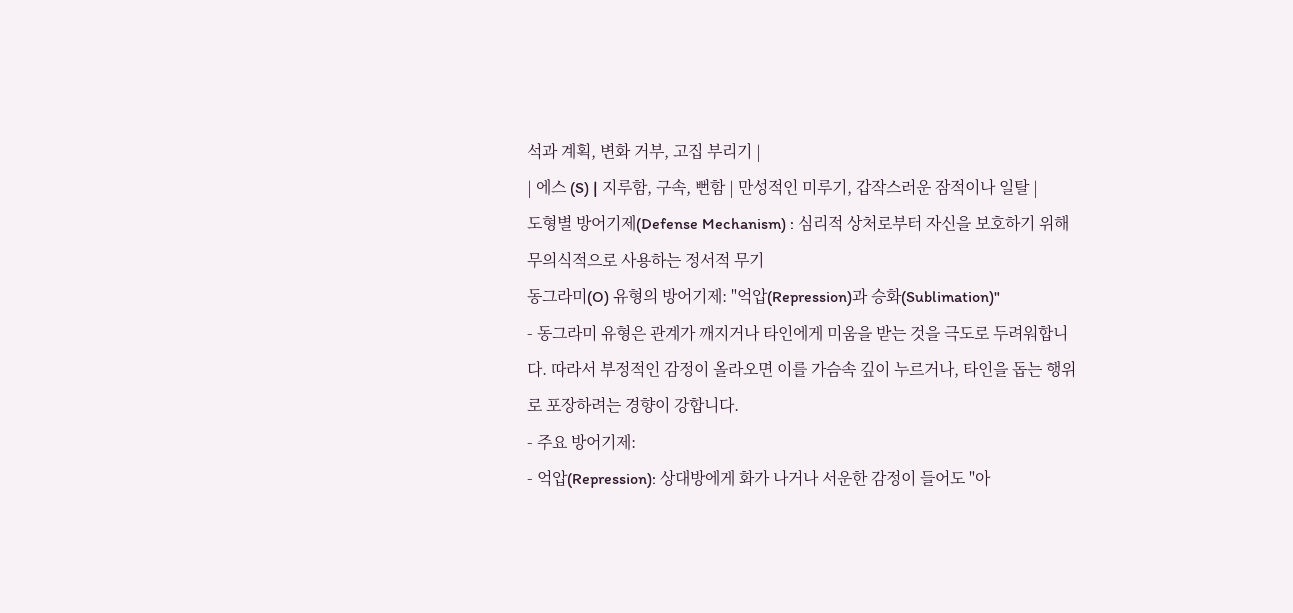석과 계획, 변화 거부, 고집 부리기 |
| 에스 (S) | 지루함, 구속, 뻔함 | 만성적인 미루기, 갑작스러운 잠적이나 일탈 |
도형별 방어기제(Defense Mechanism) : 심리적 상처로부터 자신을 보호하기 위해 무의식적으로 사용하는 정서적 무기
동그라미(O) 유형의 방어기제: "억압(Repression)과 승화(Sublimation)"
- 동그라미 유형은 관계가 깨지거나 타인에게 미움을 받는 것을 극도로 두려워합니다. 따라서 부정적인 감정이 올라오면 이를 가슴속 깊이 누르거나, 타인을 돕는 행위로 포장하려는 경향이 강합니다.
- 주요 방어기제:
- 억압(Repression): 상대방에게 화가 나거나 서운한 감정이 들어도 "아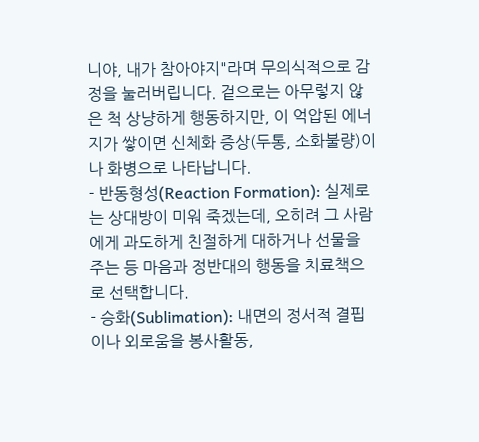니야, 내가 참아야지"라며 무의식적으로 감정을 눌러버립니다. 겉으로는 아무렇지 않은 척 상냥하게 행동하지만, 이 억압된 에너지가 쌓이면 신체화 증상(두통, 소화불량)이나 화병으로 나타납니다.
- 반동형성(Reaction Formation): 실제로는 상대방이 미워 죽겠는데, 오히려 그 사람에게 과도하게 친절하게 대하거나 선물을 주는 등 마음과 정반대의 행동을 치료책으로 선택합니다.
- 승화(Sublimation): 내면의 정서적 결핍이나 외로움을 봉사활동,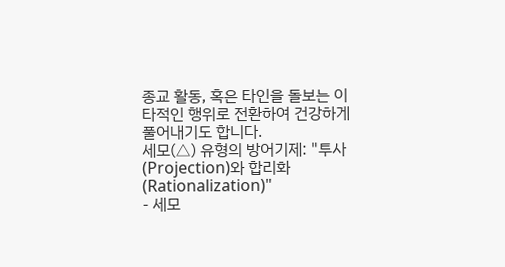종교 활동, 혹은 타인을 돌보는 이타적인 행위로 전환하여 건강하게 풀어내기도 합니다.
세모(△) 유형의 방어기제: "투사(Projection)와 합리화(Rationalization)"
- 세모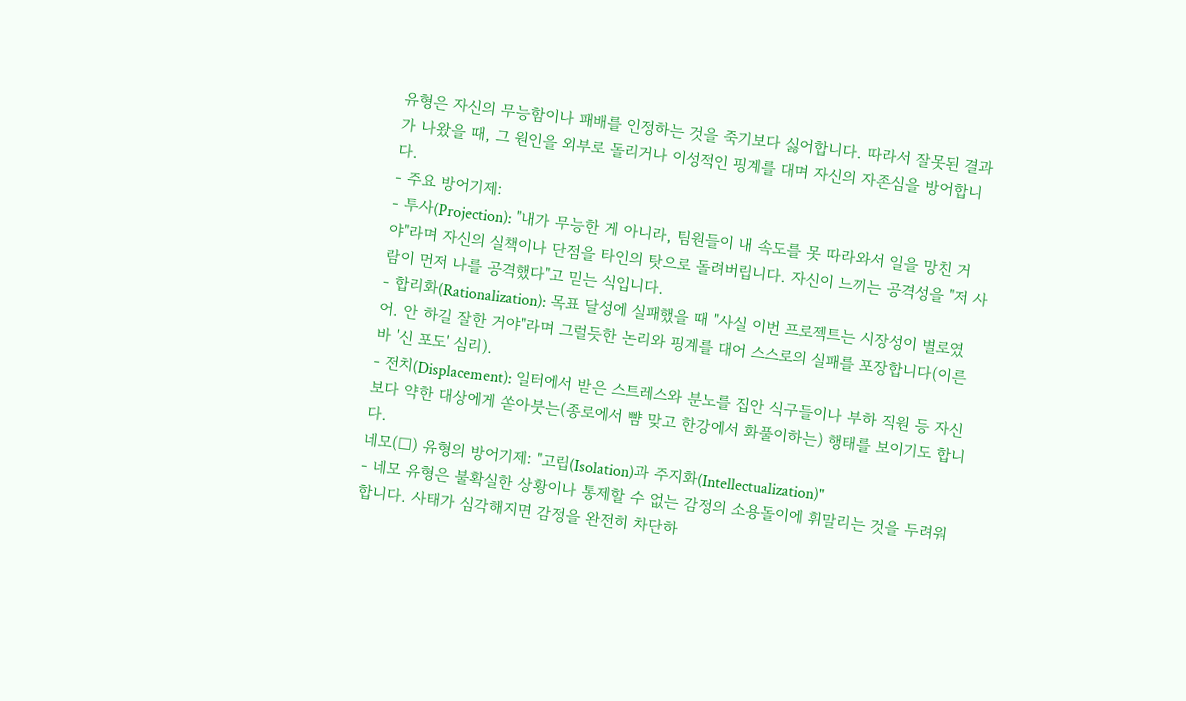유형은 자신의 무능함이나 패배를 인정하는 것을 죽기보다 싫어합니다. 따라서 잘못된 결과가 나왔을 때, 그 원인을 외부로 돌리거나 이성적인 핑계를 대며 자신의 자존심을 방어합니다.
- 주요 방어기제:
- 투사(Projection): "내가 무능한 게 아니라, 팀원들이 내 속도를 못 따라와서 일을 망친 거야"라며 자신의 실책이나 단점을 타인의 탓으로 돌려버립니다. 자신이 느끼는 공격성을 "저 사람이 먼저 나를 공격했다"고 믿는 식입니다.
- 합리화(Rationalization): 목표 달성에 실패했을 때 "사실 이번 프로젝트는 시장성이 별로였어. 안 하길 잘한 거야"라며 그럴듯한 논리와 핑계를 대어 스스로의 실패를 포장합니다(이른바 '신 포도' 심리).
- 전치(Displacement): 일터에서 받은 스트레스와 분노를 집안 식구들이나 부하 직원 등 자신보다 약한 대상에게 쏟아붓는(종로에서 뺨 맞고 한강에서 화풀이하는) 행태를 보이기도 합니다.
네모(□) 유형의 방어기제: "고립(Isolation)과 주지화(Intellectualization)"
- 네모 유형은 불확실한 상황이나 통제할 수 없는 감정의 소용돌이에 휘말리는 것을 두려워합니다. 사태가 심각해지면 감정을 완전히 차단하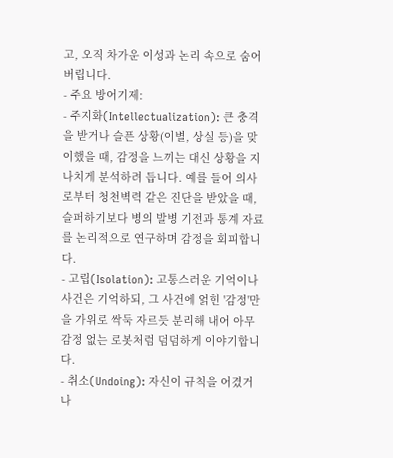고, 오직 차가운 이성과 논리 속으로 숨어버립니다.
- 주요 방어기제:
- 주지화(Intellectualization): 큰 충격을 받거나 슬픈 상황(이별, 상실 등)을 맞이했을 때, 감정을 느끼는 대신 상황을 지나치게 분석하려 듭니다. 예를 들어 의사로부터 청천벽력 같은 진단을 받았을 때, 슬퍼하기보다 병의 발병 기전과 통계 자료를 논리적으로 연구하며 감정을 회피합니다.
- 고립(Isolation): 고통스러운 기억이나 사건은 기억하되, 그 사건에 얽힌 '감정'만을 가위로 싹둑 자르듯 분리해 내어 아무 감정 없는 로봇처럼 덤덤하게 이야기합니다.
- 취소(Undoing): 자신이 규칙을 어겼거나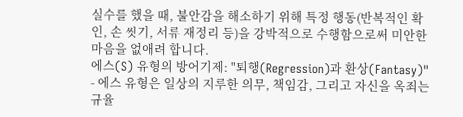실수를 했을 때, 불안감을 해소하기 위해 특정 행동(반복적인 확인, 손 씻기, 서류 재정리 등)을 강박적으로 수행함으로써 미안한 마음을 없애려 합니다.
에스(S) 유형의 방어기제: "퇴행(Regression)과 환상(Fantasy)"
- 에스 유형은 일상의 지루한 의무, 책임감, 그리고 자신을 옥죄는 규율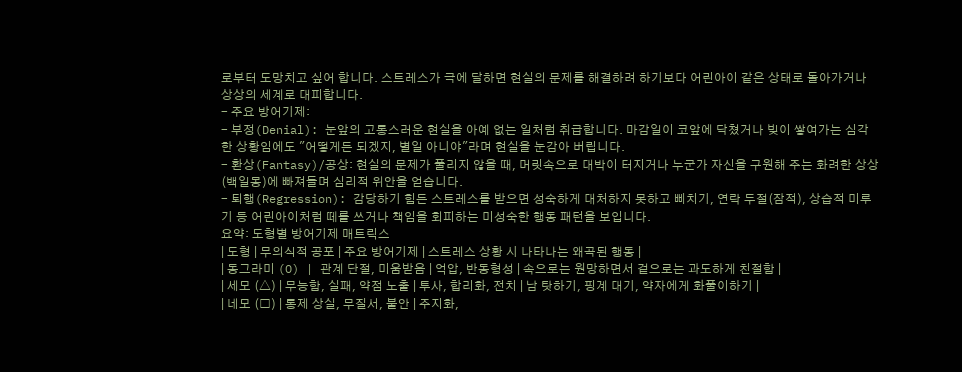로부터 도망치고 싶어 합니다. 스트레스가 극에 달하면 현실의 문제를 해결하려 하기보다 어린아이 같은 상태로 돌아가거나 상상의 세계로 대피합니다.
- 주요 방어기제:
- 부정(Denial): 눈앞의 고통스러운 현실을 아예 없는 일처럼 취급합니다. 마감일이 코앞에 닥쳤거나 빚이 쌓여가는 심각한 상황임에도 "어떻게든 되겠지, 별일 아니야"라며 현실을 눈감아 버립니다.
- 환상(Fantasy)/공상: 현실의 문제가 풀리지 않을 때, 머릿속으로 대박이 터지거나 누군가 자신을 구원해 주는 화려한 상상(백일몽)에 빠져들며 심리적 위안을 얻습니다.
- 퇴행(Regression): 감당하기 힘든 스트레스를 받으면 성숙하게 대처하지 못하고 삐치기, 연락 두절(잠적), 상습적 미루기 등 어린아이처럼 떼를 쓰거나 책임을 회피하는 미성숙한 행동 패턴을 보입니다.
요약: 도형별 방어기제 매트릭스
| 도형 | 무의식적 공포 | 주요 방어기제 | 스트레스 상황 시 나타나는 왜곡된 행동 |
| 동그라미 (O) | 관계 단절, 미움받음 | 억압, 반동형성 | 속으로는 원망하면서 겉으로는 과도하게 친절함 |
| 세모 (△) | 무능함, 실패, 약점 노출 | 투사, 합리화, 전치 | 남 탓하기, 핑계 대기, 약자에게 화풀이하기 |
| 네모 (□) | 통제 상실, 무질서, 불안 | 주지화,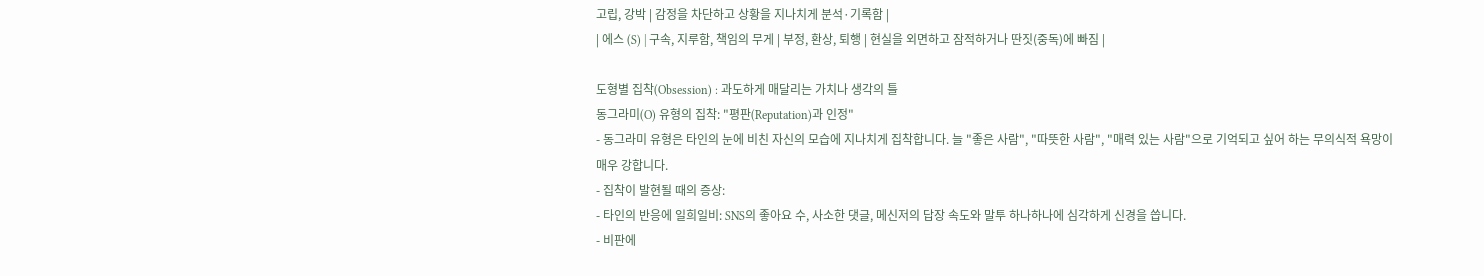고립, 강박 | 감정을 차단하고 상황을 지나치게 분석·기록함 |
| 에스 (S) | 구속, 지루함, 책임의 무게 | 부정, 환상, 퇴행 | 현실을 외면하고 잠적하거나 딴짓(중독)에 빠짐 |

도형별 집착(Obsession) : 과도하게 매달리는 가치나 생각의 틀
동그라미(O) 유형의 집착: "평판(Reputation)과 인정"
- 동그라미 유형은 타인의 눈에 비친 자신의 모습에 지나치게 집착합니다. 늘 "좋은 사람", "따뜻한 사람", "매력 있는 사람"으로 기억되고 싶어 하는 무의식적 욕망이 매우 강합니다.
- 집착이 발현될 때의 증상:
- 타인의 반응에 일희일비: SNS의 좋아요 수, 사소한 댓글, 메신저의 답장 속도와 말투 하나하나에 심각하게 신경을 씁니다.
- 비판에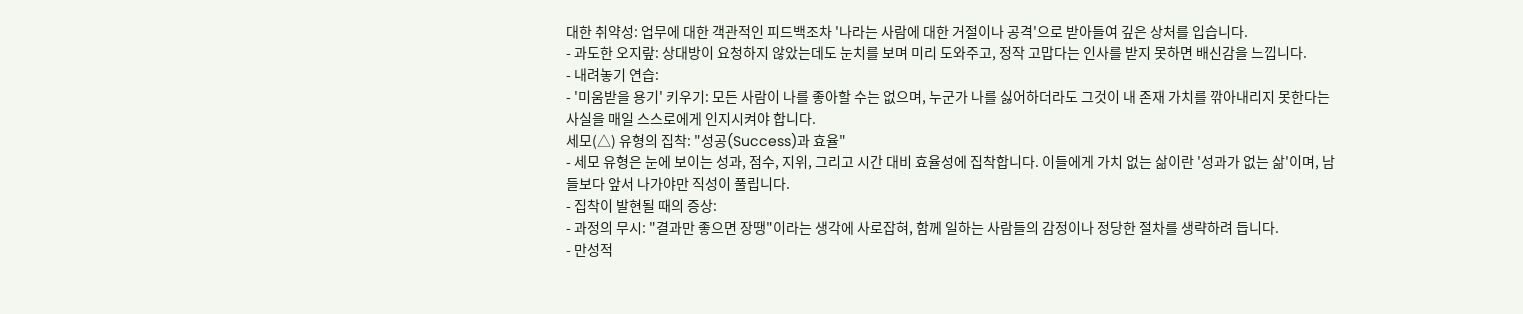대한 취약성: 업무에 대한 객관적인 피드백조차 '나라는 사람에 대한 거절이나 공격'으로 받아들여 깊은 상처를 입습니다.
- 과도한 오지랖: 상대방이 요청하지 않았는데도 눈치를 보며 미리 도와주고, 정작 고맙다는 인사를 받지 못하면 배신감을 느낍니다.
- 내려놓기 연습:
- '미움받을 용기' 키우기: 모든 사람이 나를 좋아할 수는 없으며, 누군가 나를 싫어하더라도 그것이 내 존재 가치를 깎아내리지 못한다는 사실을 매일 스스로에게 인지시켜야 합니다.
세모(△) 유형의 집착: "성공(Success)과 효율"
- 세모 유형은 눈에 보이는 성과, 점수, 지위, 그리고 시간 대비 효율성에 집착합니다. 이들에게 가치 없는 삶이란 '성과가 없는 삶'이며, 남들보다 앞서 나가야만 직성이 풀립니다.
- 집착이 발현될 때의 증상:
- 과정의 무시: "결과만 좋으면 장땡"이라는 생각에 사로잡혀, 함께 일하는 사람들의 감정이나 정당한 절차를 생략하려 듭니다.
- 만성적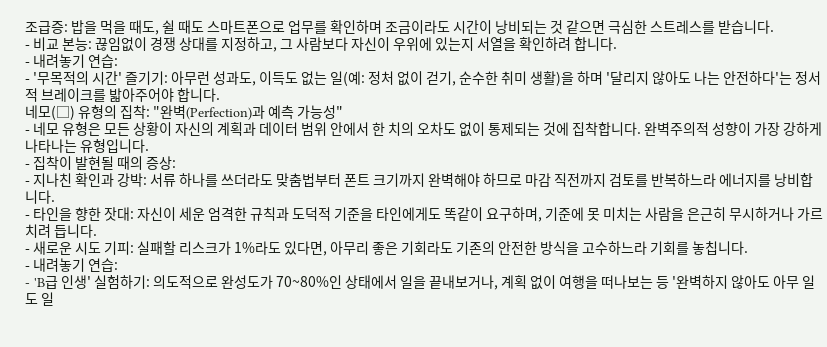조급증: 밥을 먹을 때도, 쉴 때도 스마트폰으로 업무를 확인하며 조금이라도 시간이 낭비되는 것 같으면 극심한 스트레스를 받습니다.
- 비교 본능: 끊임없이 경쟁 상대를 지정하고, 그 사람보다 자신이 우위에 있는지 서열을 확인하려 합니다.
- 내려놓기 연습:
- '무목적의 시간' 즐기기: 아무런 성과도, 이득도 없는 일(예: 정처 없이 걷기, 순수한 취미 생활)을 하며 '달리지 않아도 나는 안전하다'는 정서적 브레이크를 밟아주어야 합니다.
네모(□) 유형의 집착: "완벽(Perfection)과 예측 가능성"
- 네모 유형은 모든 상황이 자신의 계획과 데이터 범위 안에서 한 치의 오차도 없이 통제되는 것에 집착합니다. 완벽주의적 성향이 가장 강하게 나타나는 유형입니다.
- 집착이 발현될 때의 증상:
- 지나친 확인과 강박: 서류 하나를 쓰더라도 맞춤법부터 폰트 크기까지 완벽해야 하므로 마감 직전까지 검토를 반복하느라 에너지를 낭비합니다.
- 타인을 향한 잣대: 자신이 세운 엄격한 규칙과 도덕적 기준을 타인에게도 똑같이 요구하며, 기준에 못 미치는 사람을 은근히 무시하거나 가르치려 듭니다.
- 새로운 시도 기피: 실패할 리스크가 1%라도 있다면, 아무리 좋은 기회라도 기존의 안전한 방식을 고수하느라 기회를 놓칩니다.
- 내려놓기 연습:
- 'B급 인생' 실험하기: 의도적으로 완성도가 70~80%인 상태에서 일을 끝내보거나, 계획 없이 여행을 떠나보는 등 '완벽하지 않아도 아무 일도 일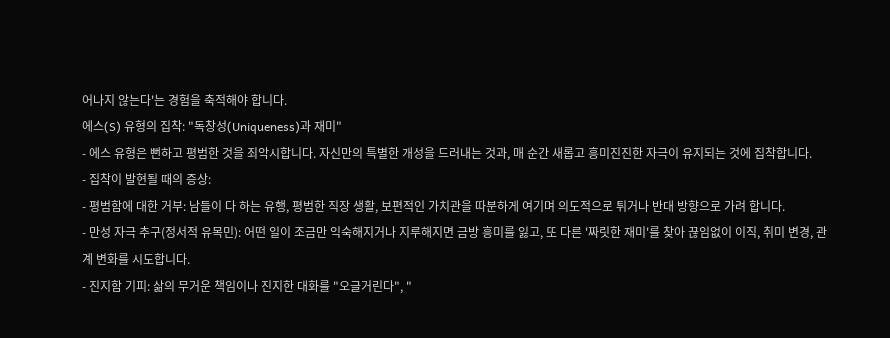어나지 않는다'는 경험을 축적해야 합니다.
에스(S) 유형의 집착: "독창성(Uniqueness)과 재미"
- 에스 유형은 뻔하고 평범한 것을 죄악시합니다. 자신만의 특별한 개성을 드러내는 것과, 매 순간 새롭고 흥미진진한 자극이 유지되는 것에 집착합니다.
- 집착이 발현될 때의 증상:
- 평범함에 대한 거부: 남들이 다 하는 유행, 평범한 직장 생활, 보편적인 가치관을 따분하게 여기며 의도적으로 튀거나 반대 방향으로 가려 합니다.
- 만성 자극 추구(정서적 유목민): 어떤 일이 조금만 익숙해지거나 지루해지면 금방 흥미를 잃고, 또 다른 '짜릿한 재미'를 찾아 끊임없이 이직, 취미 변경, 관계 변화를 시도합니다.
- 진지함 기피: 삶의 무거운 책임이나 진지한 대화를 "오글거린다", "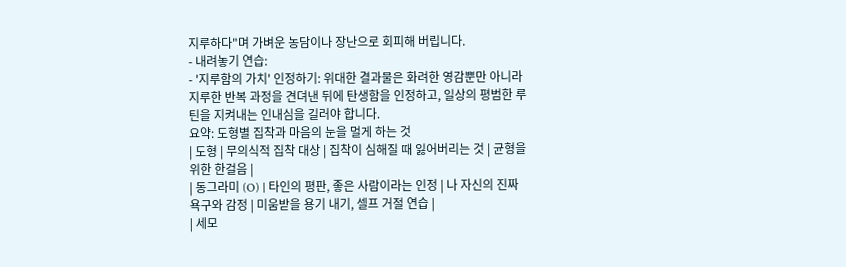지루하다"며 가벼운 농담이나 장난으로 회피해 버립니다.
- 내려놓기 연습:
- '지루함의 가치' 인정하기: 위대한 결과물은 화려한 영감뿐만 아니라 지루한 반복 과정을 견뎌낸 뒤에 탄생함을 인정하고, 일상의 평범한 루틴을 지켜내는 인내심을 길러야 합니다.
요약: 도형별 집착과 마음의 눈을 멀게 하는 것
| 도형 | 무의식적 집착 대상 | 집착이 심해질 때 잃어버리는 것 | 균형을 위한 한걸음 |
| 동그라미 (O) | 타인의 평판, 좋은 사람이라는 인정 | 나 자신의 진짜 욕구와 감정 | 미움받을 용기 내기, 셀프 거절 연습 |
| 세모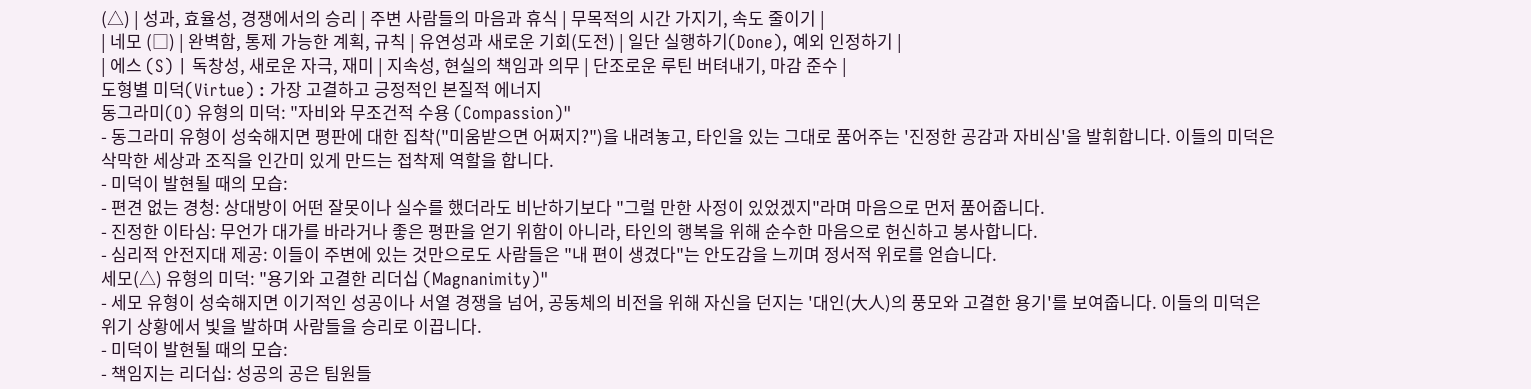(△) | 성과, 효율성, 경쟁에서의 승리 | 주변 사람들의 마음과 휴식 | 무목적의 시간 가지기, 속도 줄이기 |
| 네모 (□) | 완벽함, 통제 가능한 계획, 규칙 | 유연성과 새로운 기회(도전) | 일단 실행하기(Done), 예외 인정하기 |
| 에스 (S) | 독창성, 새로운 자극, 재미 | 지속성, 현실의 책임과 의무 | 단조로운 루틴 버텨내기, 마감 준수 |
도형별 미덕(Virtue) : 가장 고결하고 긍정적인 본질적 에너지
동그라미(O) 유형의 미덕: "자비와 무조건적 수용 (Compassion)"
- 동그라미 유형이 성숙해지면 평판에 대한 집착("미움받으면 어쩌지?")을 내려놓고, 타인을 있는 그대로 품어주는 '진정한 공감과 자비심'을 발휘합니다. 이들의 미덕은 삭막한 세상과 조직을 인간미 있게 만드는 접착제 역할을 합니다.
- 미덕이 발현될 때의 모습:
- 편견 없는 경청: 상대방이 어떤 잘못이나 실수를 했더라도 비난하기보다 "그럴 만한 사정이 있었겠지"라며 마음으로 먼저 품어줍니다.
- 진정한 이타심: 무언가 대가를 바라거나 좋은 평판을 얻기 위함이 아니라, 타인의 행복을 위해 순수한 마음으로 헌신하고 봉사합니다.
- 심리적 안전지대 제공: 이들이 주변에 있는 것만으로도 사람들은 "내 편이 생겼다"는 안도감을 느끼며 정서적 위로를 얻습니다.
세모(△) 유형의 미덕: "용기와 고결한 리더십 (Magnanimity)"
- 세모 유형이 성숙해지면 이기적인 성공이나 서열 경쟁을 넘어, 공동체의 비전을 위해 자신을 던지는 '대인(大人)의 풍모와 고결한 용기'를 보여줍니다. 이들의 미덕은 위기 상황에서 빛을 발하며 사람들을 승리로 이끕니다.
- 미덕이 발현될 때의 모습:
- 책임지는 리더십: 성공의 공은 팀원들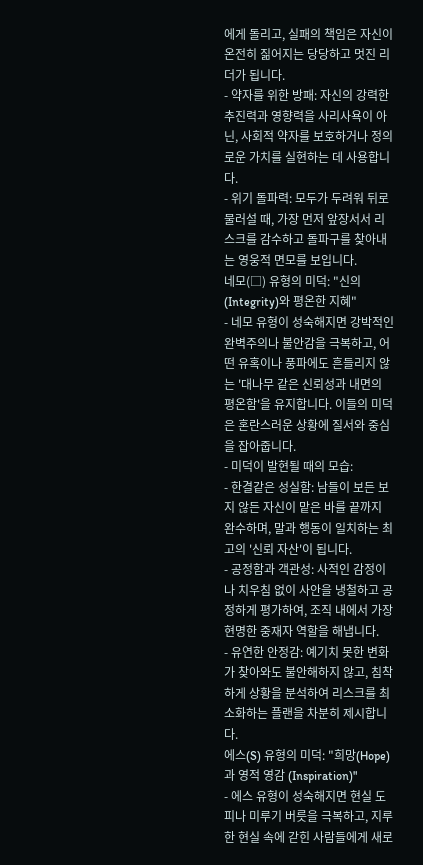에게 돌리고, 실패의 책임은 자신이 온전히 짊어지는 당당하고 멋진 리더가 됩니다.
- 약자를 위한 방패: 자신의 강력한 추진력과 영향력을 사리사욕이 아닌, 사회적 약자를 보호하거나 정의로운 가치를 실현하는 데 사용합니다.
- 위기 돌파력: 모두가 두려워 뒤로 물러설 때, 가장 먼저 앞장서서 리스크를 감수하고 돌파구를 찾아내는 영웅적 면모를 보입니다.
네모(□) 유형의 미덕: "신의(Integrity)와 평온한 지혜"
- 네모 유형이 성숙해지면 강박적인 완벽주의나 불안감을 극복하고, 어떤 유혹이나 풍파에도 흔들리지 않는 '대나무 같은 신뢰성과 내면의 평온함'을 유지합니다. 이들의 미덕은 혼란스러운 상황에 질서와 중심을 잡아줍니다.
- 미덕이 발현될 때의 모습:
- 한결같은 성실함: 남들이 보든 보지 않든 자신이 맡은 바를 끝까지 완수하며, 말과 행동이 일치하는 최고의 '신뢰 자산'이 됩니다.
- 공정함과 객관성: 사적인 감정이나 치우침 없이 사안을 냉철하고 공정하게 평가하여, 조직 내에서 가장 현명한 중재자 역할을 해냅니다.
- 유연한 안정감: 예기치 못한 변화가 찾아와도 불안해하지 않고, 침착하게 상황을 분석하여 리스크를 최소화하는 플랜을 차분히 제시합니다.
에스(S) 유형의 미덕: "희망(Hope)과 영적 영감 (Inspiration)"
- 에스 유형이 성숙해지면 현실 도피나 미루기 버릇을 극복하고, 지루한 현실 속에 갇힌 사람들에게 새로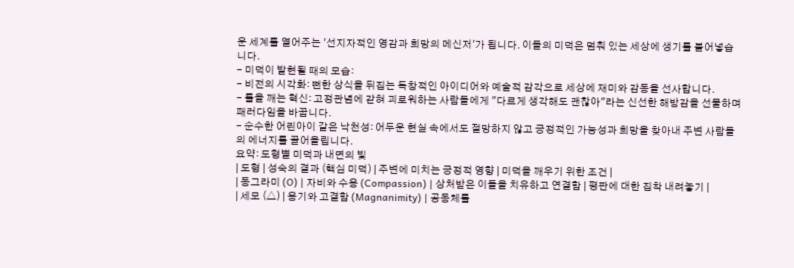운 세계를 열어주는 '선지자적인 영감과 희망의 메신저'가 됩니다. 이들의 미덕은 멈춰 있는 세상에 생기를 불어넣습니다.
- 미덕이 발현될 때의 모습:
- 비전의 시각화: 뻔한 상식을 뒤집는 독창적인 아이디어와 예술적 감각으로 세상에 재미와 감동을 선사합니다.
- 틀을 깨는 혁신: 고정관념에 갇혀 괴로워하는 사람들에게 "다르게 생각해도 괜찮아"라는 신선한 해방감을 선물하며 패러다임을 바꿉니다.
- 순수한 어린아이 같은 낙천성: 어두운 현실 속에서도 절망하지 않고 긍정적인 가능성과 희망을 찾아내 주변 사람들의 에너지를 끌어올립니다.
요약: 도형별 미덕과 내면의 빛
| 도형 | 성숙의 결과 (핵심 미덕) | 주변에 미치는 긍정적 영향 | 미덕을 깨우기 위한 조건 |
| 동그라미 (O) | 자비와 수용 (Compassion) | 상처받은 이들을 치유하고 연결함 | 평판에 대한 집착 내려놓기 |
| 세모 (△) | 용기와 고결함 (Magnanimity) | 공동체를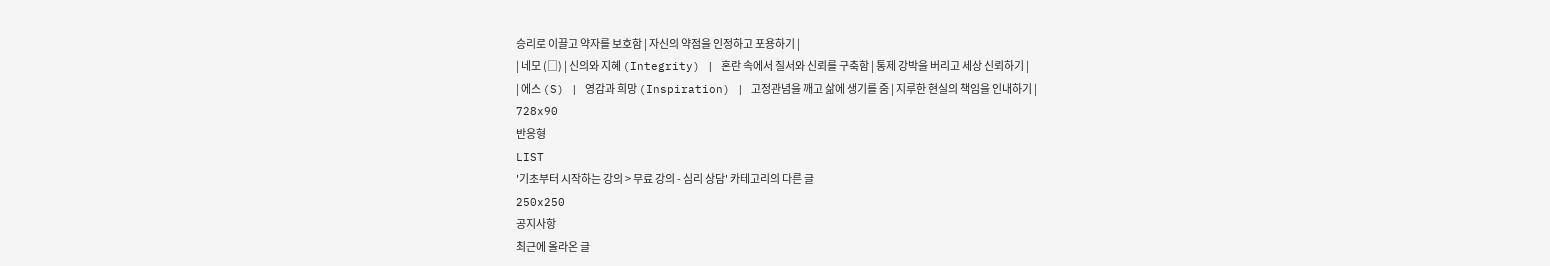승리로 이끌고 약자를 보호함 | 자신의 약점을 인정하고 포용하기 |
| 네모 (□) | 신의와 지혜 (Integrity) | 혼란 속에서 질서와 신뢰를 구축함 | 통제 강박을 버리고 세상 신뢰하기 |
| 에스 (S) | 영감과 희망 (Inspiration) | 고정관념을 깨고 삶에 생기를 줌 | 지루한 현실의 책임을 인내하기 |
728x90
반응형
LIST
'기초부터 시작하는 강의 > 무료 강의 - 심리 상담' 카테고리의 다른 글
250x250
공지사항
최근에 올라온 글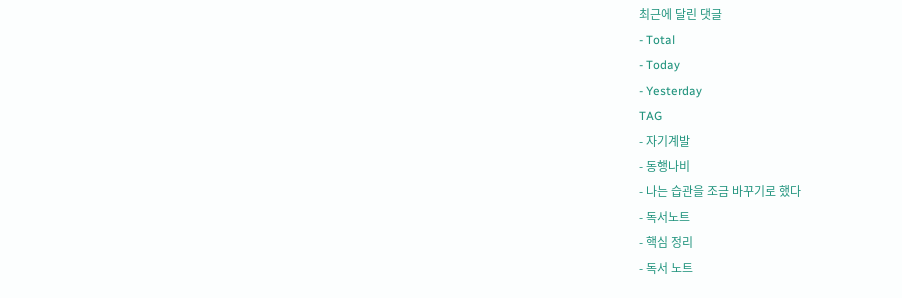최근에 달린 댓글
- Total
- Today
- Yesterday
TAG
- 자기계발
- 동행나비
- 나는 습관을 조금 바꾸기로 했다
- 독서노트
- 핵심 정리
- 독서 노트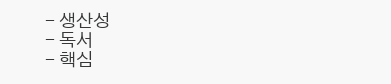- 생산성
- 독서
- 핵심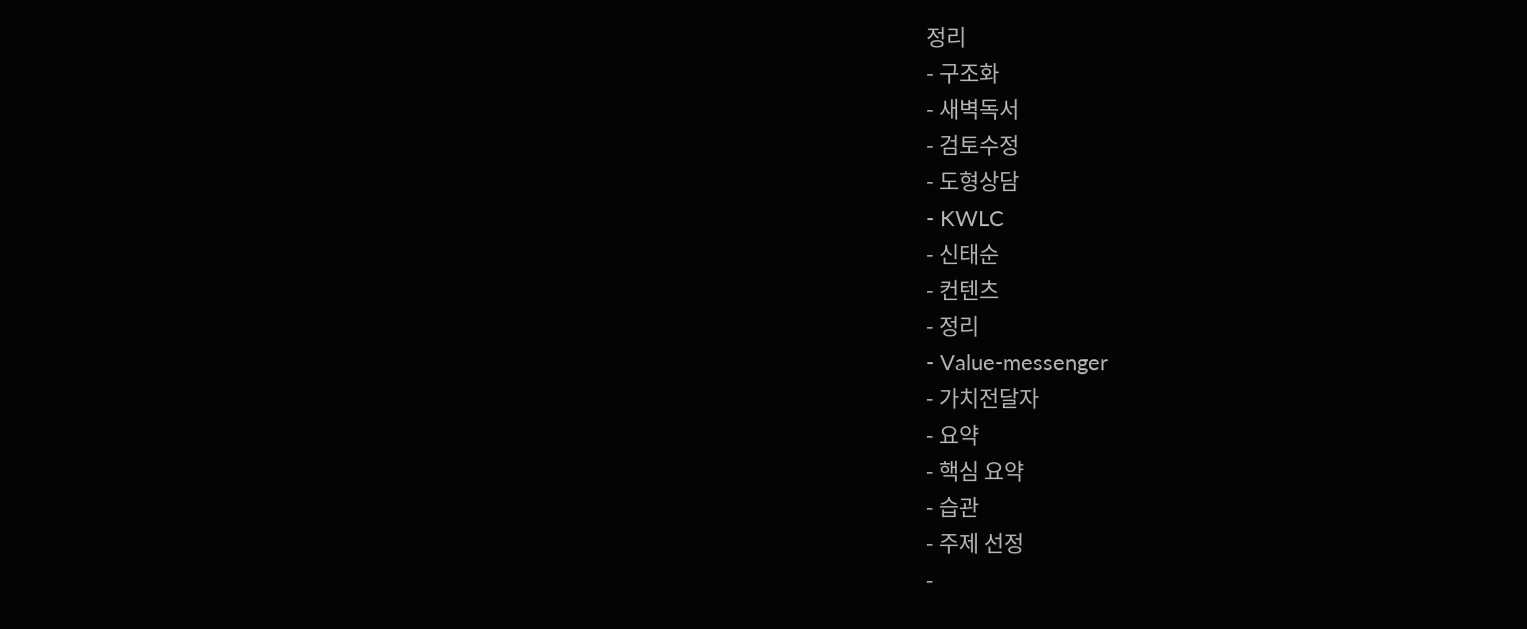정리
- 구조화
- 새벽독서
- 검토수정
- 도형상담
- KWLC
- 신태순
- 컨텐츠
- 정리
- Value-messenger
- 가치전달자
- 요약
- 핵심 요약
- 습관
- 주제 선정
-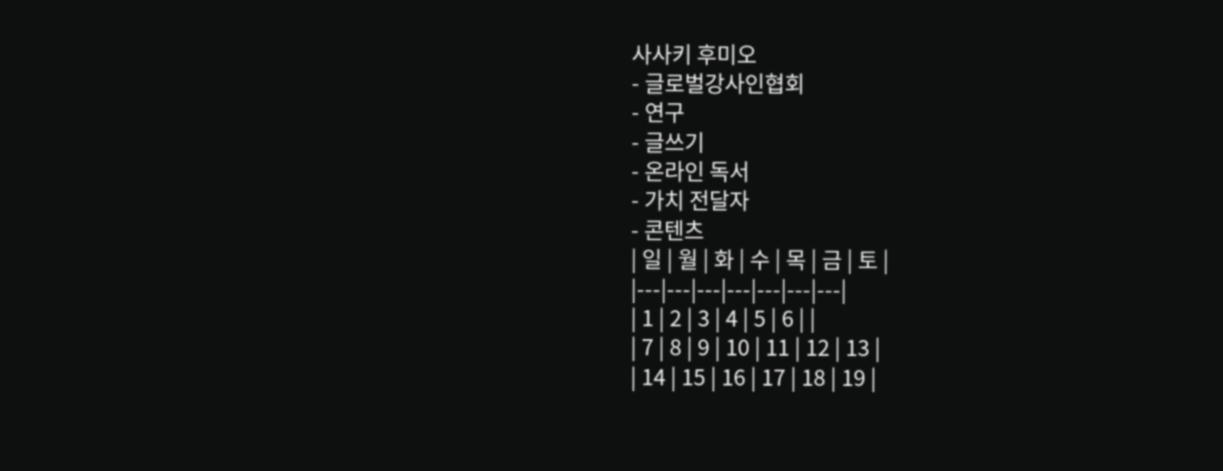사사키 후미오
- 글로벌강사인협회
- 연구
- 글쓰기
- 온라인 독서
- 가치 전달자
- 콘텐츠
| 일 | 월 | 화 | 수 | 목 | 금 | 토 |
|---|---|---|---|---|---|---|
| 1 | 2 | 3 | 4 | 5 | 6 | |
| 7 | 8 | 9 | 10 | 11 | 12 | 13 |
| 14 | 15 | 16 | 17 | 18 | 19 |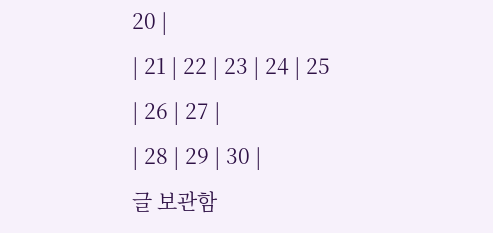20 |
| 21 | 22 | 23 | 24 | 25 | 26 | 27 |
| 28 | 29 | 30 |
글 보관함